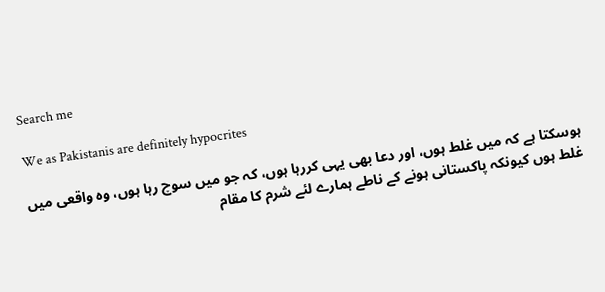Search me

We as Pakistanis are definitely hypocrites

ہوسکتا ہے کہ میں غلط ہوں، اور دعا بھی یہی کررہا ہوں، کہ جو میں سوچ رہا ہوں، وہ واقعی میں غلط ہوں کیونکہ پاکستانی ہونے کے ناطے ہمارے لئے شرم کا مقام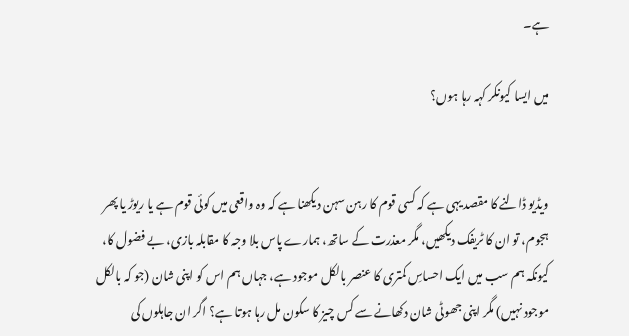ہے۔

میں ایسا کیونکر کہہ رہا ہوں؟


ویڈیو ڈالنے کا مقصد یہی ہے کہ کسی قوم کا رہن سہن دیکھنا ہے کہ وہ واقعی میں کوئی قوم ہے یا ریوڑ یا پھر ہجوم، تو ان کا ٹریفک دیکھیں، مگر معذرت کے ساتھ، ہمارے پاس بلا وجہ کا مقابلہ بازی، بے فضول کا، کیونکہ ہم سب میں ایک احساسِ کمتری کا عنصر بالکل موجود ہے، جہاں ہم اس کو اپنی شان (جو کہ بالکل موجود نہیں) مگر اپنی جھوٹی شان دکھانے سے کس چیز کا سکون مل رہا ہوتا ہے؟ اگر ان جاہلوں کی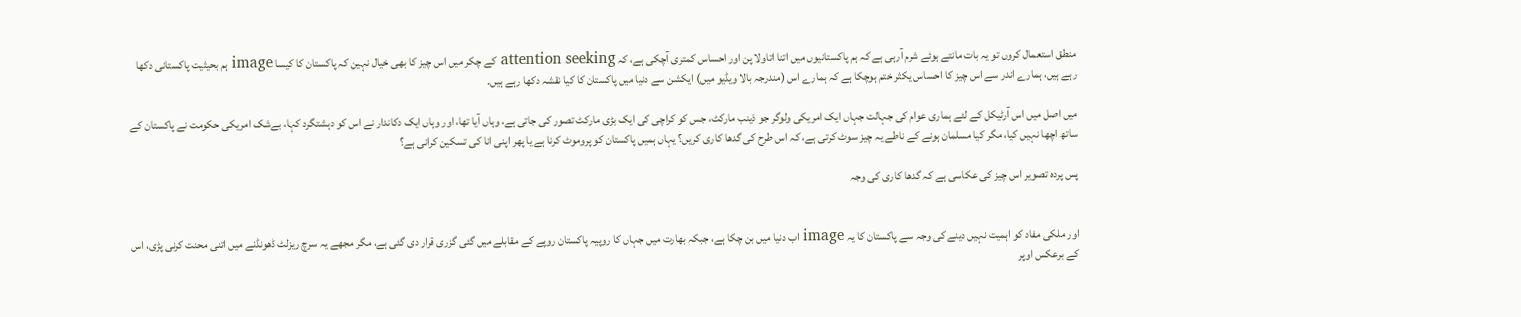منطق استعمال کروں تو یہ بات مانتے ہوئے شرم آرہی ہے کہ ہم پاکستانیوں میں اتنا اتاولا پن اور احساس کمتری آچکی ہے، کہ attention seeking کے چکر میں اس چیز کا بھی خیال نہین کہ پاکستان کا کیسا image ہم بحیثیت پاکستانی دکھا رہے ہیں، ہمارے اندر سے اس چیز کا احساس یکثر ختم ہوچکا ہے کہ ہمارے اس (مندرجہ بالا ویڈیو میں) ایکشن سے دنیا میں پاکستان کا کیا نقشہ دکھا رہے ہیں۔

میں اصل میں اس آرٹیکل کے لئے ہماری عوام کی جہالت جہاں ایک امریکی ولوگر جو ذینب مارکٹ، جس کو کراچی کی ایک بڑی مارکٹ تصور کی جاتی ہے، وہاں آیا تھا، اور وہاں ایک دکاندار نے اس کو دہشتگرد کہا، بےشک امریکی حکومت نے پاکستان کے ساتھ اچھا نہیں کیا، مگر کیا مسلمان ہونے کے ناطے یہ چیز سوٹ کرتی ہے، کہ اس طرح کی گدھا کاری کریں؟ یہاں ہمیں پاکستان کو پروموٹ کرنا ہے یا پھر اپنی انا کی تسکین کرانی ہے؟

پس پردہ تصویر اس چیز کی عکاسی ہے کہ گدھا کاری کی وجہ


اور ملکی مفاد کو اہمیت نہیں دینے کی وجہ سے پاکستان کا یہ image اب دنیا میں بن چکا ہے، جبکہ بھارت میں جہاں کا روپیہ پاکستان روپے کے مقابلے میں گئی گزری قرار دی گئی ہے، مگر مجھے یہ سرچ ریزلٹ ڈھونڈنے میں اتنی محنت کرنی پڑی، اس کے برعکس اوپر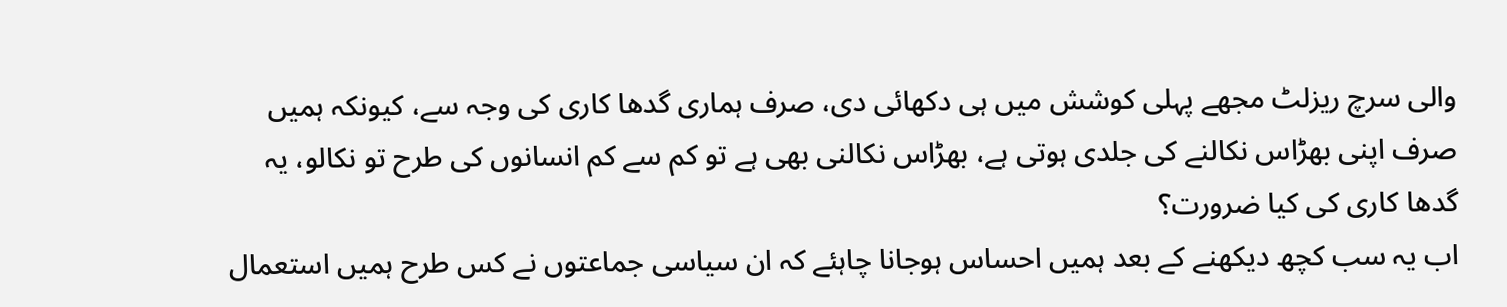والی سرچ ریزلٹ مجھے پہلی کوشش میں ہی دکھائی دی، صرف ہماری گدھا کاری کی وجہ سے، کیونکہ ہمیں صرف اپنی بھڑاس نکالنے کی جلدی ہوتی ہے، بھڑاس نکالنی بھی ہے تو کم سے کم انسانوں کی طرح تو نکالو، یہ گدھا کاری کی کیا ضرورت؟
اب یہ سب کچھ دیکھنے کے بعد ہمیں احساس ہوجانا چاہئے کہ ان سیاسی جماعتوں نے کس طرح ہمیں استعمال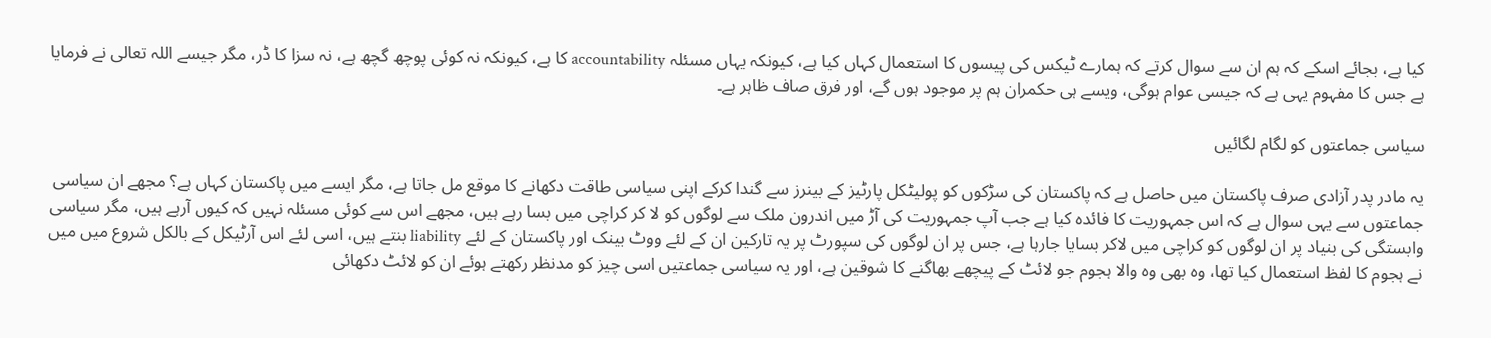کیا ہے، بجائے اسکے کہ ہم ان سے سوال کرتے کہ ہمارے ٹیکس کی پیسوں کا استعمال کہاں کیا ہے، کیونکہ یہاں مسئلہ accountability کا ہے، کیونکہ نہ کوئی پوچھ گچھ ہے، نہ سزا کا ڈر، مگر جیسے اللہ تعالی نے فرمایا ہے جس کا مفہوم یہی ہے کہ جیسی عوام ہوگی، ویسے ہی حکمران ہم پر موجود ہوں گے، اور فرق صاف ظاہر ہے۔

سیاسی جماعتوں کو لگام لگائیں

یہ مادر پدر آزادی صرف پاکستان میں حاصل ہے کہ پاکستان کی سڑکوں کو پولیٹکل پارٹیز کے بینرز سے گندا کرکے اپنی سیاسی طاقت دکھانے کا موقع مل جاتا ہے، مگر ایسے میں پاکستان کہاں ہے؟ مجھے ان سیاسی جماعتوں سے یہی سوال ہے کہ اس جمہوریت کا فائدہ کیا ہے جب آپ جمہوریت کی آڑ میں اندرون ملک سے لوگوں کو لا کر کراچی میں بسا رہے ہیں، مجھے اس سے کوئی مسئلہ نہیں کہ کیوں آرہے ہیں، مگر سیاسی وابستگی کی بنیاد پر ان لوگوں کو کراچی میں لاکر بسایا جارہا ہے، جس پر ان لوگوں کی سپورٹ پر یہ تارکین ان کے لئے ووٹ بینک اور پاکستان کے لئے liability بنتے ہیں، اسی لئے اس آرٹیکل کے بالکل شروع میں میں نے ہجوم کا لفظ استعمال کیا تھا، وہ بھی وہ والا ہجوم جو لائٹ کے پیچھے بھاگنے کا شوقین ہے، اور یہ سیاسی جماعتیں اسی چیز کو مدنظر رکھتے ہوئے ان کو لائٹ دکھائی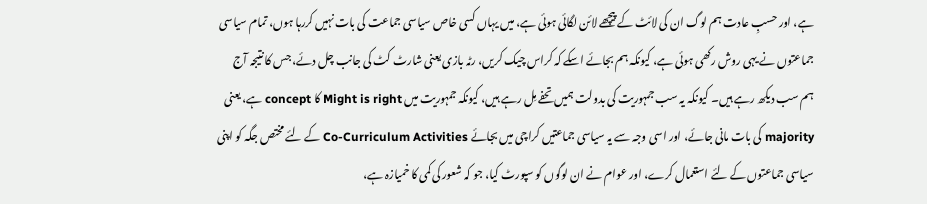ہے، اور حسبِ عادت ہم لوگ ان کی لائٹ کے پیچھے لائن لگائی ہوئی ہے، میں یہاں کسی خاص سیاسی جماعت کی بات نہیں کررہا ہوں، تمام سیاسی جماعتوں نے یہی روش رکھی ہوئی ہے، کیونکہ ہم بجائے اسکے کہ کراس چیک کریں، رٹہ بازی یعنی شارٹ کٹ کی جانب چل دئے، جس کا نتیجہ آج ہم سب دیکھ رہے ہیں۔ کیونکہ یہ سب جمہوریت کی بدولت ہمیں تحفے مِل رہے ہیں، کیونکہ جمہوریت میں Might is right کا concept ہے، یعنی majority کی بات مانی جائے، اور اسی وجہ سے یہ سیاسی جماعتیں کراچی میں بجائے Co-Curriculum Activities کے لئے مختص جگہ کو اپنی سیاسی جماعتوں کے لئے استعمال کرے، اور عوام نے ان لوگوں کو سپورٹ کیا، جو کہ شعور کی کمی کا خمیازہ ہے،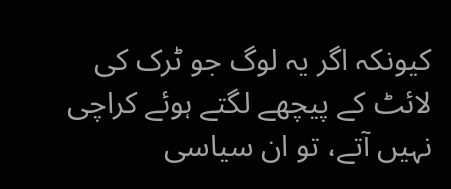کیونکہ اگر یہ لوگ جو ٹرک کی لائٹ کے پیچھے لگتے ہوئے کراچی نہیں آتے، تو ان سیاسی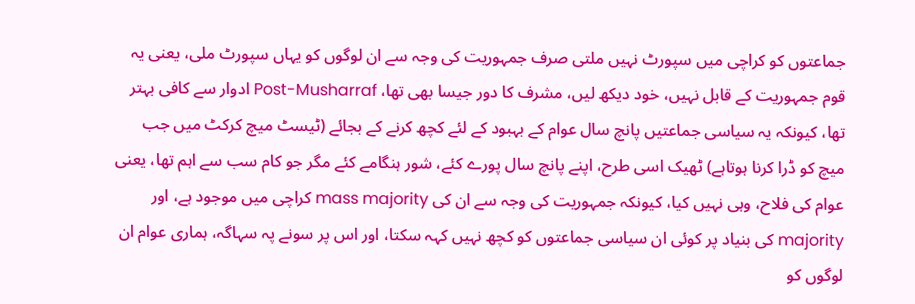جماعتوں کو کراچی میں سپورٹ نہیں ملتی صرف جمہوریت کی وجہ سے ان لوگوں کو یہاں سپورٹ ملی، یعنی یہ قوم جمہوریت کے قابل نہیں، خود دیکھ لیں، مشرف کا دور جیسا بھی تھا، Post-Musharraf ادوار سے کافی بہتر تھا، کیونکہ یہ سیاسی جماعتیں پانچ سال عوام کے بہبود کے لئے کچھ کرنے کے بجائے (ٹیسٹ میچ کرکٹ میں جب میچ کو ڈرا کرنا ہوتاہے) ٹھیک اسی طرح، اپنے پانچ سال پورے کئے، شور ہنگامے کئے مگر جو کام سب سے اہم تھا، یعنی عوام کی فلاح، وہی نہیں کیا، کیونکہ جمہوریت کی وجہ سے ان کی mass majority کراچی میں موجود ہے، اور majority کی بنیاد پر کوئی ان سیاسی جماعتوں کو کچھ نہیں کہہ سکتا، اور اس پر سونے پہ سہاگہ، ہماری عوام ان لوگوں کو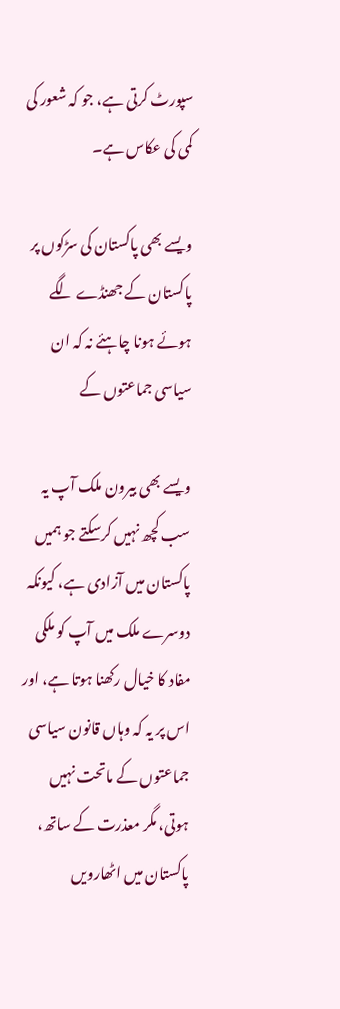سپورٹ کرتی ہے، جو کہ شعور کی کمی کی عکاس ہے۔

ویسے بھی پاکستان کی سڑکوں پر پاکستان کے جھنڈے لگے ہوئے ہونا چاہئے نہ کہ ان سیاسی جماعتوں کے

ویسے بھی بیرون ملک آپ یہ سب کچھ نہیں کرسکتے جو ہمیں پاکستان میں آزادی ہے، کیونکہ دوسرے ملک میں آپ کو ملکی مفاد کا خیال رکھنا ہوتا ہے، اور اس پر یہ کہ وہاں قانون سیاسی جماعتوں کے ماتحت نہیں ہوتی، مگر معذرت کے ساتھ، پاکستان میں اٹھارویں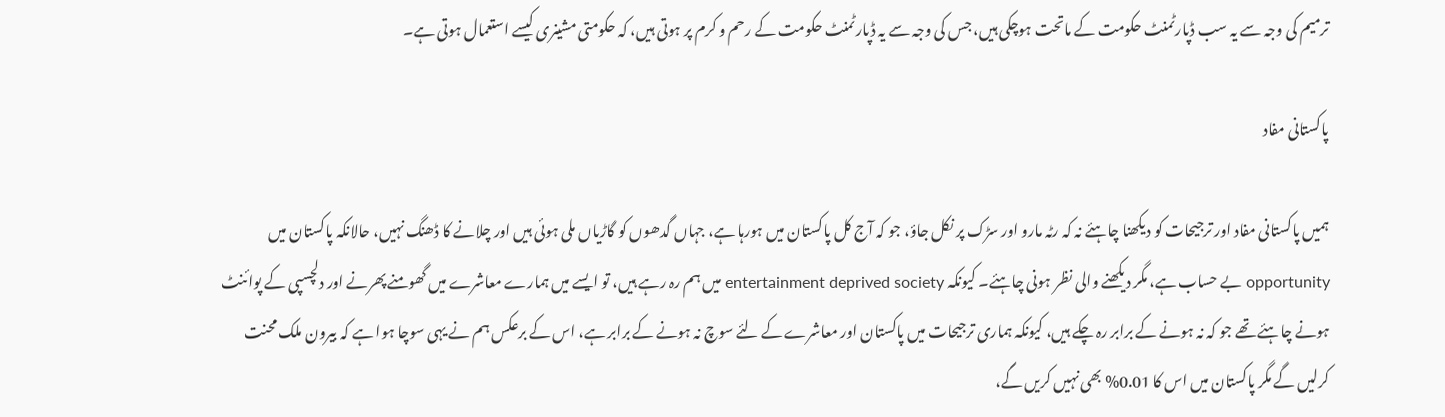ترمیم کی وجہ سے یہ سب ڈپارٹمنٹ حکومت کے ماتحت ہوچکی ہیں، جس کی وجہ سے یہ ڈپارٹمنٹ حکومت کے رحم و کرم پر ہوتی ہیں، کہ حکومتی مشینری کیسے استعمال ہوتی ہے۔

پاکستانی مفاد

ہمیں پاکستانی مفاد اور ترجیحات کو دیکھنا چاہئے نہ کہ رٹہ مارو اور سڑک پر نکل جاؤ، جو کہ آج کل پاکستان میں ہورہا ہے، جہاں گدھوں کو گاڑیاں ملی ہوئی ہیں اور چلانے کا ڈھنگ نہیں، حالانکہ پاکستان میں opportunity بے حساب ہے، مگر دیکھنے والی نظر ہونی چاہئے۔ کیونکہ entertainment deprived society میں ہم رہ رہے ہیں، تو ایسے میں ہمارے معاشرے میں گھومنے پھرنے اور دلچسپی کے پوائنٹ ہونے چاہئے تھے جو کہ نہ ہونے کے برابر رہ چکے ہیں، کیونکہ ہماری ترجیحات میں پاکستان اور معاشرے کے لئے سوچ نہ ہونے کے برابر ہے، اس کے برعکس ہم نے یہی سوچا ہوا ہے کہ بیرون ملک محنت کرلیں گے مگر پاکستان میں اس کا 0.01% بھی نہیں کریں گے،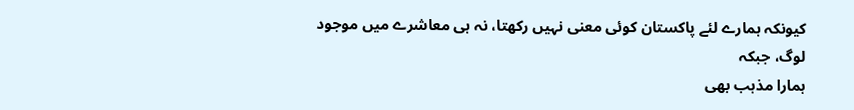کیونکہ ہمارے لئے پاکستان کوئی معنی نہیں رکھتا، نہ ہی معاشرے میں موجود لوگ، جبکہ
ہمارا مذہب بھی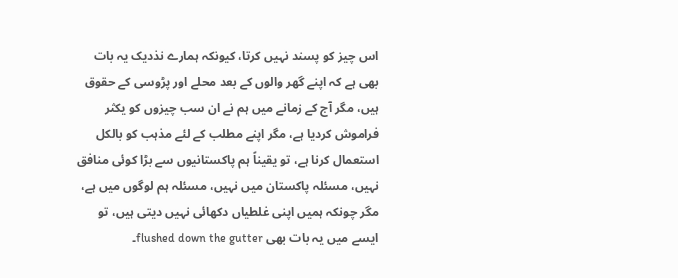اس چیز کو پسند نہیں کرتا، کیونکہ ہمارے نذدیک یہ بات بھی ہے کہ اپنے گھر والوں کے بعد محلے اور پڑوسی کے حقوق ہیں، مگر آج کے زمانے میں ہم نے ان سب چیزوں کو یکثر فراموش کردیا ہے، مگر اپنے مطلب کے لئے مذہب کو بالکل استعمال کرنا ہے، تو یقیناً ہم پاکستانیوں سے بڑا کوئی منافق نہیں، مسئلہ پاکستان میں نہیں، مسئلہ ہم لوگوں میں ہے، مگر چونکہ ہمیں اپنی غلطیاں دکھائی نہیں دیتی ہیں، تو ایسے میں یہ بات بھی flushed down the gutter۔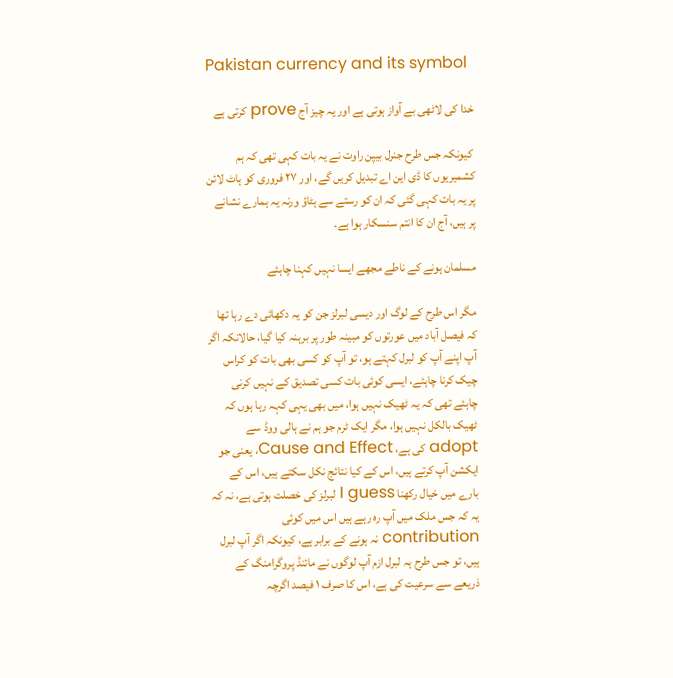Pakistan currency and its symbol

خدا کی لاٹھی بے آواز ہوتی ہے اور یہ چیز آج prove کرتی ہے

 کیونکہ جس طرح جنرل بیپن راوت نے یہ بات کہی تھی کہ ہم کشمیریوں کا ڈی این اے تبدیل کریں گے، اور ۲۷ فروری کو ہاٹ لائن پر یہ بات کہی گئی کہ ان کو رستے سے ہٹاؤ ورنہ یہ ہمارے نشانے پر ہیں، آج ان کا انتم سنسکار ہوا ہے۔

مسلمان ہونے کے ناطے مجھے ایسا نہیں کہنا چاہئے

مگر اس طرح کے لوگ اور دیسی لبرلز جن کو یہ دکھائی دے رہا تھا کہ فیصل آباد میں عورتوں کو مبینہ طور پر برہنہ کیا گیا، حالانکہ اگر آپ اپنے آپ کو لبرل کہتے ہو، تو آپ کو کسی بھی بات کو کراس چیک کرنا چاہئے، ایسی کوئی بات کسی تصدیق کے نہیں کرنی چاہئے تھی کہ یہ ٹھیک نہیں ہوا، میں بھی یہی کہہ رہا ہوں کہ ٹھیک بالکل نہیں ہوا، مگر ایک ٹرم جو ہم نے ہالی ووڈ سے adopt کی ہے، Cause and Effect، یعنی جو ایکشن آپ کرتے ہیں، اس کے کیا نتائج نکل سکتے ہیں، اس کے بارے میں خیال رکھنا I guess لبرلز کی خصلت ہوتی ہے، نہ کہ یہ کہ جس ملک میں آپ رہ رہے ہیں اس میں کوئی contribution نہ ہونے کے برابر ہے، کیونکہ اگر آپ لبرل ہیں، تو جس طرح ہہ لبرل ازم آپ لوگوں نے مائنڈ پروگرامنگ کے ذریعے سے سرعیت کی ہے، اس کا صرف ۱ فیصد اگرچہ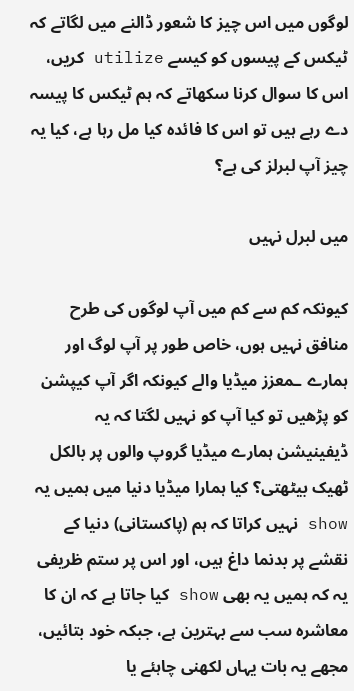لوگوں میں اس چیز کا شعور ڈالنے میں لگاتے کہ ٹیکس کے پیسوں کو کیسے utilize کریں، اس کا سوال کرنا سکھاتے کہ ہم ٹیکس کا پیسہ دے رہے ہیں تو اس کا فائدہ کیا مل رہا ہے، کیا یہ چیز آپ لبرلز کی ہے؟

میں لبرل نہیں

کیونکہ کم سے کم میں آپ لوگوں کی طرح منافق نہیں ہوں، خاص طور پر آپ لوگ اور ہمارے ـمعزز میڈیا والے کیونکہ اگر آپ کیپشن کو پڑھیں تو کیا آپ کو نہیں لگتا کہ یہ ڈیفینیشن ہمارے میڈیا گروپ والوں پر بالکل ٹھیک بیٹھتی؟ کیا ہمارا میڈیا دنیا میں ہمیں یہ show نہیں کراتا کہ ہم (پاکستانی) دنیا کے نقشے پر بدنما داغ ہیں، اور اس پر ستم ظریفی یہ کہ ہمیں یہ بھی show کیا جاتا ہے کہ ان کا معاشرہ سب سے بہترین ہے، جبکہ خود بتائیں، مجھے یہ بات یہاں لکھنی چاہئے یا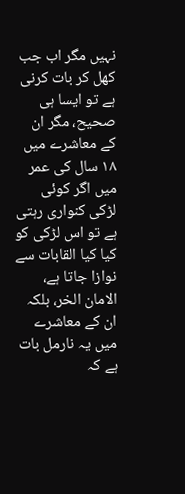نہیں مگر اب جب کھل کر بات کرنی ہے تو ایسا ہی صحیح، مگر ان کے معاشرے میں ۱۸ سال کی عمر میں اگر کوئی لڑکی کنواری رہتی ہے تو اس لڑکی کو کیا کیا القابات سے نوازا جاتا ہے، الامان الخر، بلکہ ان کے معاشرے میں یہ نارمل بات ہے کہ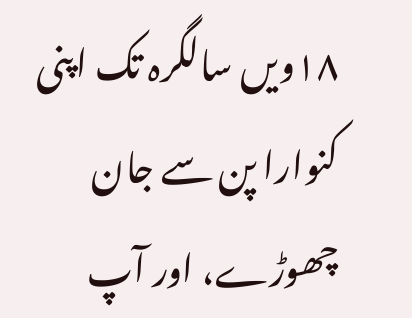۱۸ویں سالگرہ تک اپنی کنوارا پن سے جان چھوڑے، اور آپ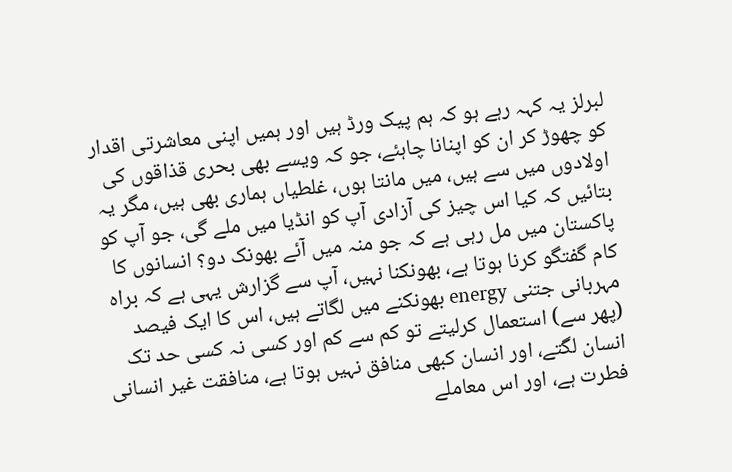لبرلز یہ کہہ رہے ہو کہ ہم پیک ورڈ ہیں اور ہمیں اپنی معاشرتی اقدار کو چھوڑ کر ان کو اپنانا چاہئے، جو کہ ویسے بھی بحری قذاقوں کی اولادوں میں سے ہیں، میں مانتا ہوں، غلطیاں ہماری بھی ہیں، مگر یہ بتائیں کہ کیا اس چیز کی آزادی آپ کو انڈیا میں ملے گی، جو آپ کو پاکستان میں مل رہی ہے کہ جو منہ میں آئے بھونک دو؟ انسانوں کا کام گفتگو کرنا ہوتا ہے، بھونکنا نہیں، آپ سے گزارش یہی ہے کہ براہ مہربانی جتنی energy بھونکنے میں لگاتے ہیں، اس کا ایک فیصد (پھر سے) استعمال کرلیتے تو کم سے کم اور کسی نہ کسی حد تک انسان لگتے، اور انسان کبھی منافق نہیں ہوتا ہے، منافقت غیر انسانی فطرت ہے، اور اس معاملے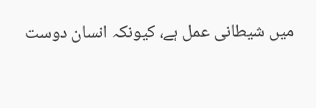میں شیطانی عمل ہے، کیونکہ انسان دوست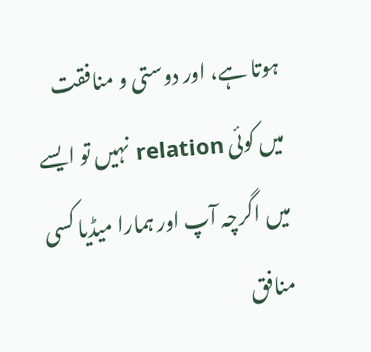ہوتا ہے، اور دوستی و منافقت میں کوئی relation نہیں تو ایسے میں اگرچہ آپ اور ہمارا میڈیا کسی منافق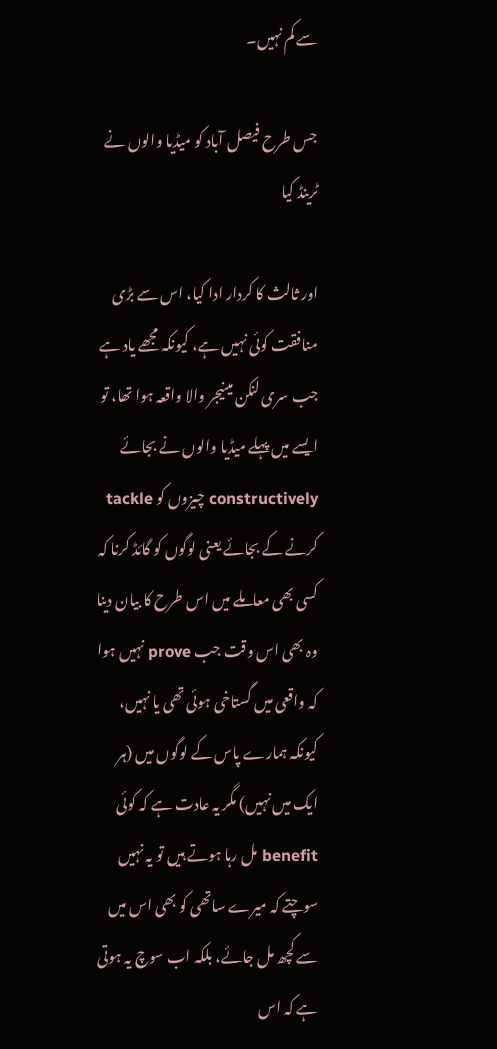سے کم نہیں۔

جس طرح فیصل آباد کو میڈیا والوں نے ٹرینڈ کیا

اور ثالث کا کردار ادا کیا، اس سے بڑی منافقت کوئی نہیں ہے، کیونکہ مجھے یاد ہے جب سری لنکن مینیجر والا واقعہ ہوا تھا، تو ایسے میں پہلے میڈیا والوں نے بجائے constructively چیزوں کو tackle کرنے کے بجائے یعنی لوگوں کو گائڈ کرنا کہ کسی بھی معاملے میں اس طرح کا بیان دینا وہ بھی اس وقت جب prove نہیں ہوا کہ واقعی میں گستاخی ہوئی تھی یا نہیں، کیونکہ ہمارے پاس کے لوگوں میں (ہر ایک میں نہیں) مگر یہ عادت ہے کہ کوئی benefit مل رہا ہوتے ہیں تو یہ نہیں سوچتے کہ میرے ساتھی کو بھی اس میں سے کچھ مل جائے، بلکہ اب سوچ یہ ہوتی ہے کہ اس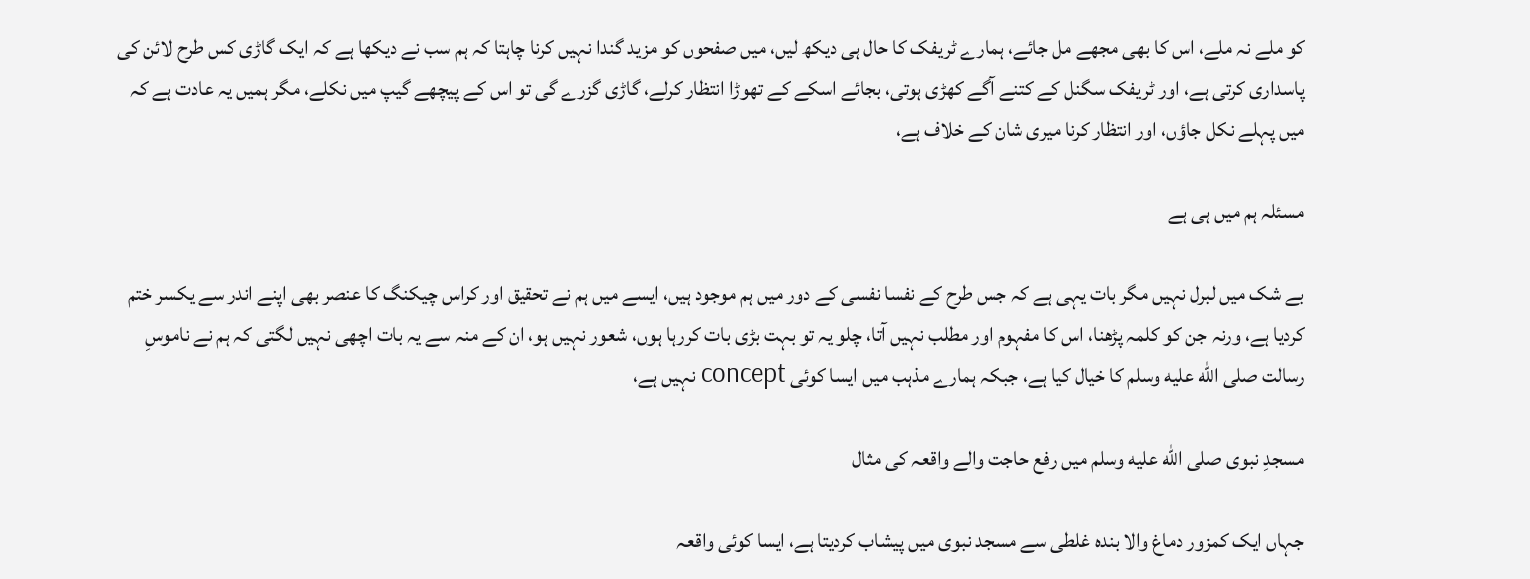کو ملے نہ ملے، اس کا بھی مجھے مل جائے، ہمارے ٹریفک کا حال ہی دیکھ لیں، میں صفحوں کو مزید گندا نہیں کرنا چاہتا کہ ہم سب نے دیکھا ہے کہ ایک گاڑی کس طرح لائن کی پاسداری کرتی ہے، اور ٹریفک سگنل کے کتنے آگے کھڑی ہوتی، بجائے اسکے کے تھوڑا انتظار کرلے، گاڑی گزرے گی تو اس کے پیچھے گیپ میں نکلے، مگر ہمیں یہ عادت ہے کہ میں پہلے نکل جاؤں، اور انتظار کرنا میری شان کے خلاف ہے،

مسئلہ ہم میں ہی ہے

بے شک میں لبرل نہیں مگر بات یہی ہے کہ جس طرح کے نفسا نفسی کے دور میں ہم موجود ہیں، ایسے میں ہم نے تحقیق اور کراس چیکنگ کا عنصر بھی اپنے اندر سے یکسر ختم کردیا ہے، ورنہ جن کو کلمہ پڑھنا، اس کا مفہوم اور مطلب نہیں آتا، چلو یہ تو بہت بڑی بات کررہا ہوں، شعور نہیں ہو، ان کے منہ سے یہ بات اچھی نہیں لگتی کہ ہم نے ناموسِ رسالت صلى الله عليه وسلم کا خیال کیا ہے، جبکہ ہمارے مذہب میں ایسا کوئی concept نہیں ہے،

مسجدِ نبوی صلى الله عليه وسلم میں رفع حاجت والے واقعہ کی مثال

جہاں ایک کمزور دماغ والا بندہ غلطی سے مسجد نبوی میں پیشاب کردیتا ہے، ایسا کوئی واقعہ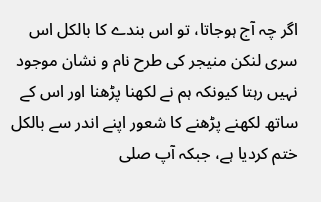اگر چہ آج ہوجاتا، تو اس بندے کا بالکل اس سری لنکن منیجر کی طرح نام و نشان موجود نہیں رہتا کیونکہ ہم نے لکھنا پڑھنا اور اس کے ساتھ لکھنے پڑھنے کا شعور اپنے اندر سے بالکل ختم کردیا ہے، جبکہ آپ صلى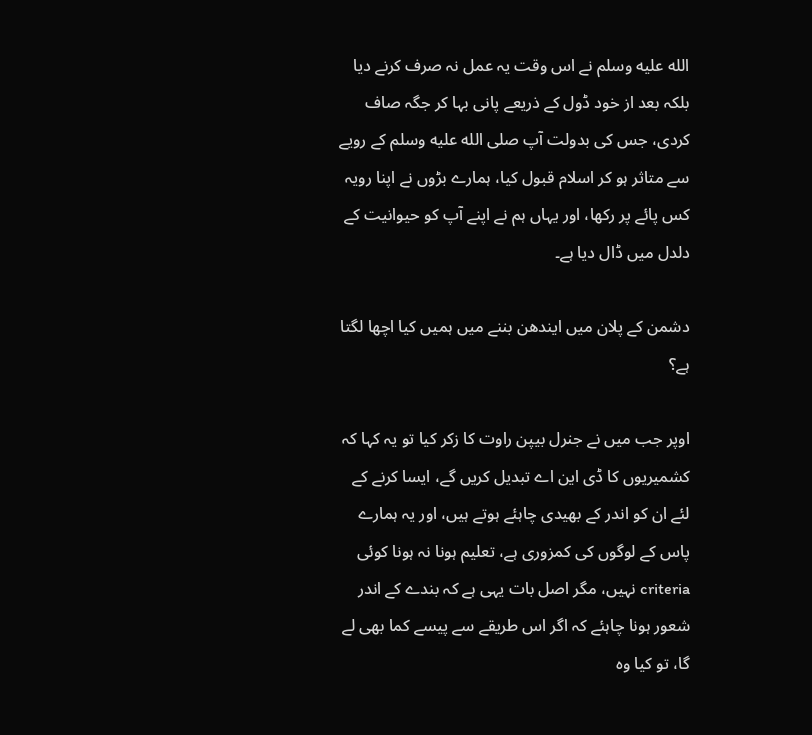الله عليه وسلم نے اس وقت یہ عمل نہ صرف کرنے دیا بلکہ بعد از خود ڈول کے ذریعے پانی بہا کر جگہ صاف کردی، جس کی بدولت آپ صلى الله عليه وسلم کے رویے سے متاثر ہو کر اسلام قبول کیا، ہمارے بڑوں نے اپنا رویہ کس پائے پر رکھا، اور یہاں ہم نے اپنے آپ کو حیوانیت کے دلدل میں ڈال دیا ہے۔

دشمن کے پلان میں ایندھن بننے میں ہمیں کیا اچھا لگتا ہے؟

اوپر جب میں نے جنرل بیپن راوت کا زکر کیا تو یہ کہا کہ کشمیریوں کا ڈی این اے تبدیل کریں گے، ایسا کرنے کے لئے ان کو اندر کے بھیدی چاہئے ہوتے ہیں، اور یہ ہمارے پاس کے لوگوں کی کمزوری ہے، تعلیم ہونا نہ ہونا کوئی criteria نہیں، مگر اصل بات یہی ہے کہ بندے کے اندر شعور ہونا چاہئے کہ اگر اس طریقے سے پیسے کما بھی لے گا، تو کیا وہ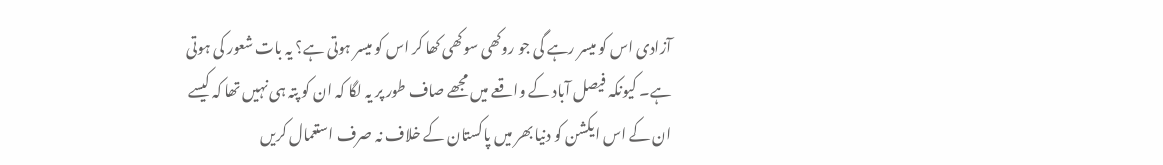آزادی اس کو میسر رہے گی جو روکھی سوکھی کھا کر اس کو میسر ہوتی ہے؟ یہ بات شعور کی ہوتی ہے۔ کیونکہ فیصل آباد کے واقعے میں مجھے صاف طور پر یہ لگا کہ ان کو پتہ ہی نہیں تھا کہ کیسے ان کے اس ایکشن کو دنیا بھر میں پاکستان کے خلاف نہ صرف استعمال کریں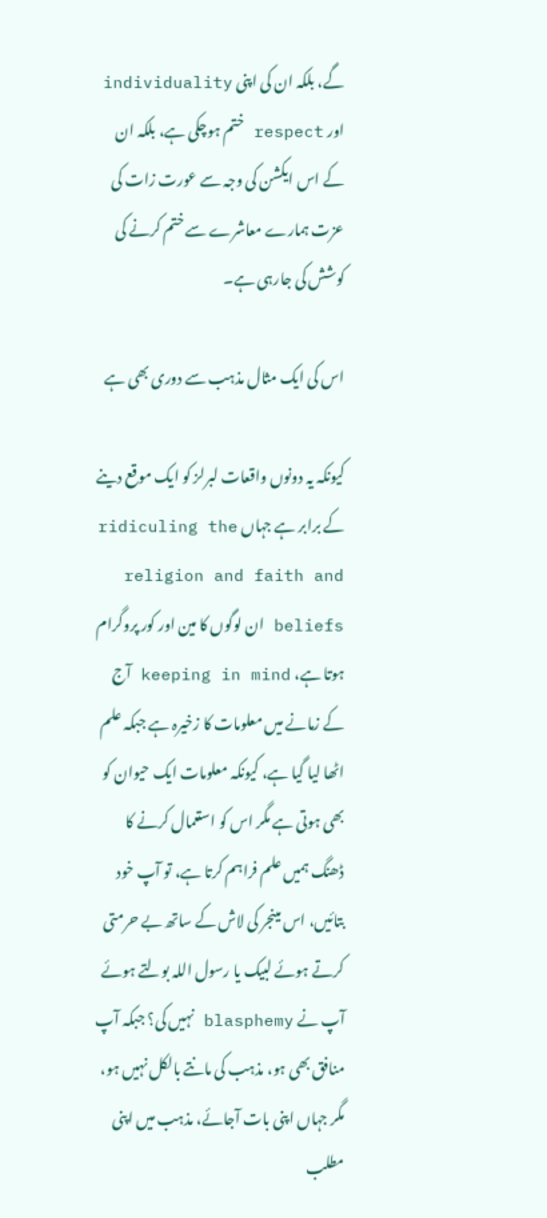گے، بلکہ ان کی اپنی individuality اور respect ختم ہوچکی ہے، بلکہ ان کے اس ایکشن کی وجہ سے عورت زات کی عزت ہمارے معاشرے سے ختم کرنے کی کوشش کی جارہی ہے۔

اس کی ایک مثال مذہب سے دوری بھی ہے

کیونکہ یہ دونوں واقعات لبرلز کو ایک موقع دینے کے برابر ہے جہاں ridiculing the religion and faith and beliefs ان لوگوں کا مین اور کور پروگرام ہوتا ہے، keeping in mind آج کے زمانے میں معلومات کا زخیرہ ہے جبکہ علم اٹھا لیا گیا ہے، کیونکہ معلومات ایک حیوان کو بھی ہوتی ہے مگر اس کو استعمال کرنے کا ڈھنگ ہمیں علم فراہم کرتا ہے، تو آپ خود بتائیں، اس مینجر کی لاش کے ساتھ بے حرمتی کرتے ہوئے لبیک یا رسول اللہ بولتے ہوئے آپ نے blasphemy نہیں کی؟ جبکہ آپ منافق بھی ہو، مذہب کی مانتے بالکل نہیں ہو، مگر جہاں اپنی بات آجائے، مذہب میں اپنی مطلب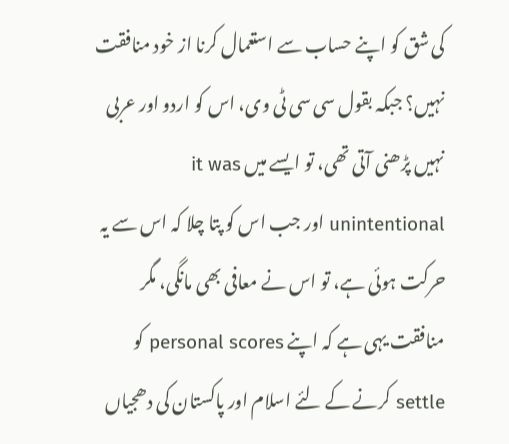کی شق کو اپنے حساب سے استعمال کرنا از خود منافقت نہیں؟ جبکہ بقول سی سی ٹی وی، اس کو اردو اور عربی نہیں پڑھنی آتی تھی، تو ایسے میں it was unintentional اور جب اس کو پتا چلا کہ اس سے یہ حرکت ہوئی ہے، تو اس نے معافی بھی مانگی، مگر منافقت یہی ہے کہ اپنے personal scores کو settle کرنے کے لئے اسلام اور پاکستان کی دھجیاں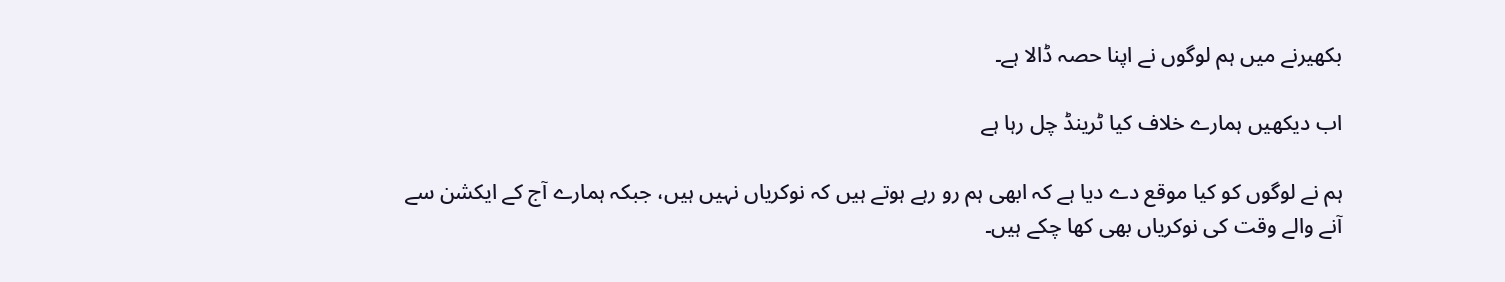بکھیرنے میں ہم لوگوں نے اپنا حصہ ڈالا ہے۔

اب دیکھیں ہمارے خلاف کیا ٹرینڈ چل رہا ہے

ہم نے لوگوں کو کیا موقع دے دیا ہے کہ ابھی ہم رو رہے ہوتے ہیں کہ نوکریاں نہیں ہیں، جبکہ ہمارے آج کے ایکشن سے آنے والے وقت کی نوکریاں بھی کھا چکے ہیں۔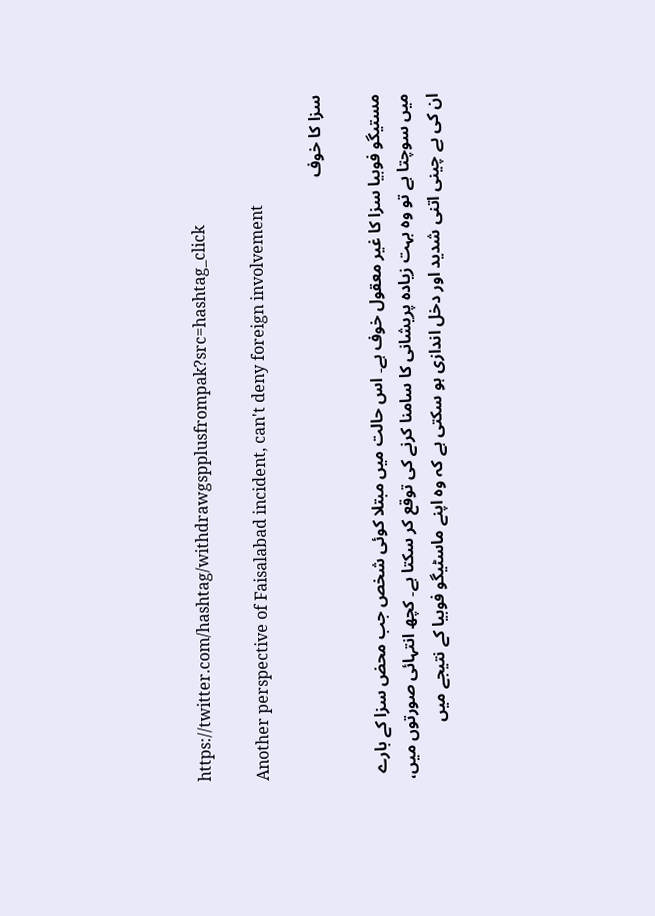https://twitter.com/hashtag/withdrawgspplusfrompak?src=hashtag_click

Another perspective of Faisalabad incident, can't deny foreign involvement

سزا کا خوف

مستیگو فوبیا سزا کا غیر معقول خوف ہے۔ اس حالت میں مبتلا کوئی شخص جب محض سزا کے بارے میں سوچتا ہے تو وہ بہت زیادہ پریشانی کا سامنا کرنے کی توقع کر سکتا ہے۔ کچھ انتہائی صورتوں میں، ان کی بے چینی اتنی شدید اور دخل اندازی ہو سکتی ہے کہ وہ اپنے ماسٹیگو فوبیا کے نتیجے میں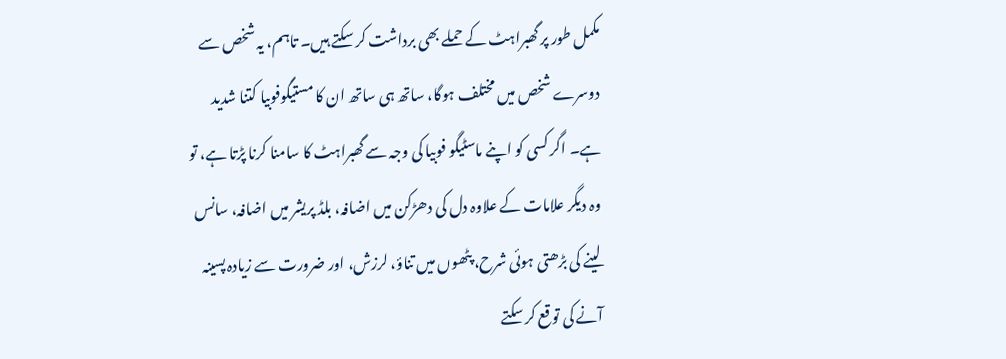مکمل طور پر گھبراہٹ کے حملے بھی برداشت کر سکتے ہیں۔ تاہم، یہ شخص سے دوسرے شخص میں مختلف ہوگا، ساتھ ہی ساتھ ان کا مستیگوفوبیا کتنا شدید ہے۔ اگر کسی کو اپنے ماسٹیگو فوبیا کی وجہ سے گھبراہٹ کا سامنا کرنا پڑتا ہے، تو وہ دیگر علامات کے علاوہ دل کی دھڑکن میں اضافہ، بلڈ پریشر میں اضافہ، سانس لینے کی بڑھتی ہوئی شرح، پٹھوں میں تناؤ، لرزش، اور ضرورت سے زیادہ پسینہ آنے کی توقع کر سکتے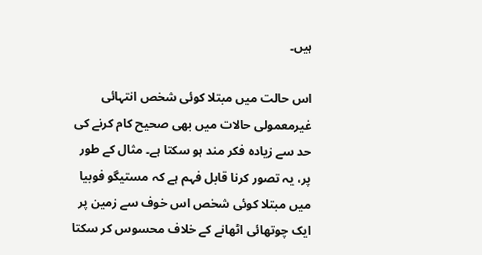ہیں۔

اس حالت میں مبتلا کوئی شخص انتہائی غیرمعمولی حالات میں بھی صحیح کام کرنے کی حد سے زیادہ فکر مند ہو سکتا ہے۔ مثال کے طور پر، یہ تصور کرنا قابل فہم ہے کہ مستیگو فوبیا میں مبتلا کوئی شخص اس خوف سے زمین پر ایک چوتھائی اٹھانے کے خلاف محسوس کر سکتا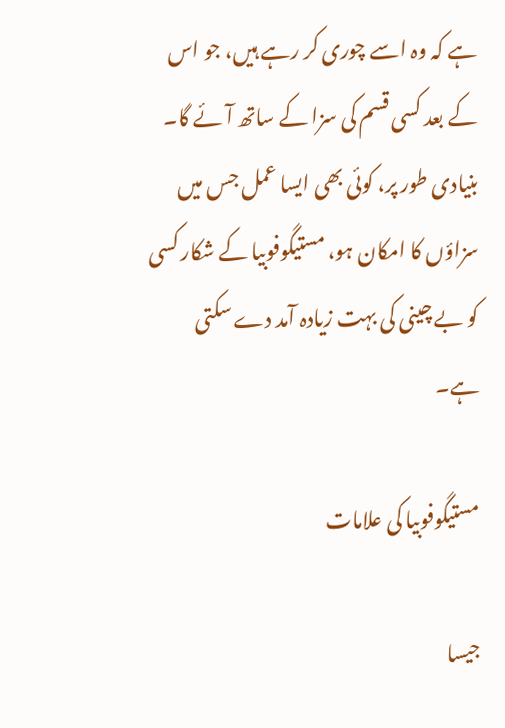ہے کہ وہ اسے چوری کر رہے ہیں، جو اس کے بعد کسی قسم کی سزا کے ساتھ آئے گا۔ بنیادی طور پر، کوئی بھی ایسا عمل جس میں سزاؤں کا امکان ہو، مستیگوفوبیا کے شکار کسی کو بے چینی کی بہت زیادہ آمد دے سکتی ہے۔

مستیگوفوبیا کی علامات

جیسا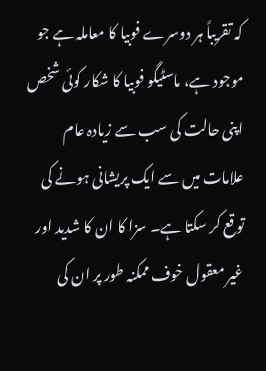کہ تقریباً ہر دوسرے فوبیا کا معاملہ ہے جو موجود ہے، ماسٹیگو فوبیا کا شکار کوئی شخص اپنی حالت کی سب سے زیادہ عام علامات میں سے ایک پریشانی ہونے کی توقع کر سکتا ہے۔ سزا کا ان کا شدید اور غیر معقول خوف ممکنہ طور پر ان کی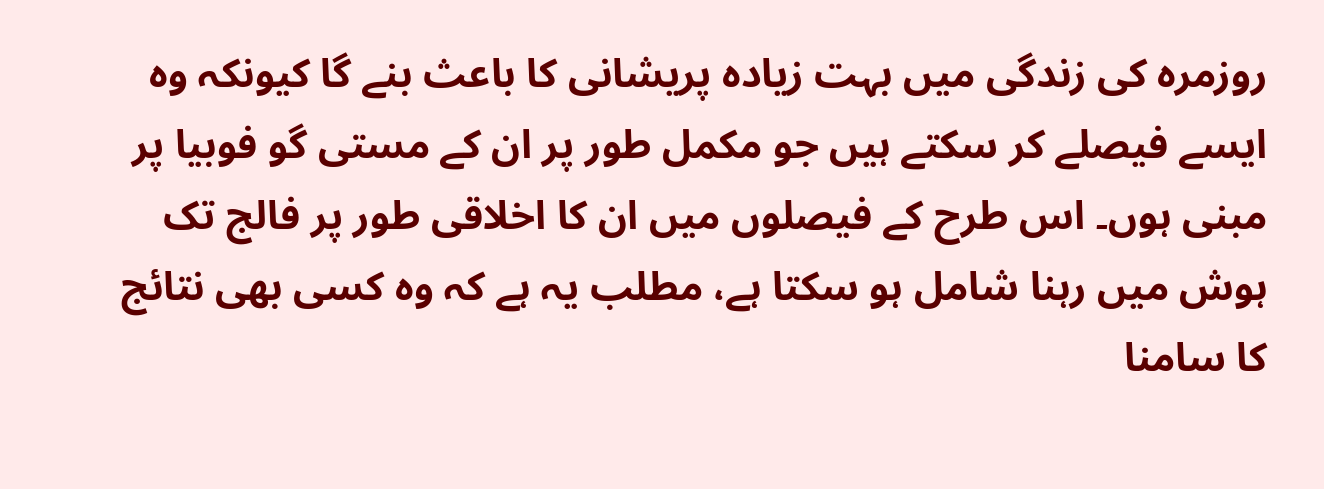روزمرہ کی زندگی میں بہت زیادہ پریشانی کا باعث بنے گا کیونکہ وہ ایسے فیصلے کر سکتے ہیں جو مکمل طور پر ان کے مستی گو فوبیا پر مبنی ہوں۔ اس طرح کے فیصلوں میں ان کا اخلاقی طور پر فالج تک ہوش میں رہنا شامل ہو سکتا ہے، مطلب یہ ہے کہ وہ کسی بھی نتائج کا سامنا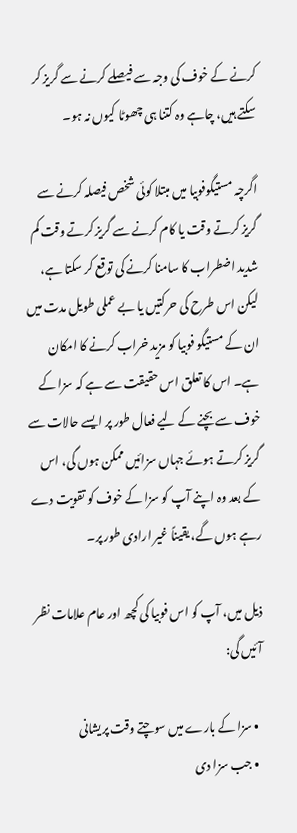کرنے کے خوف کی وجہ سے فیصلے کرنے سے گریز کر سکتے ہیں، چاہے وہ کتنا ہی چھوٹا کیوں نہ ہو۔

اگرچہ مستیگوفوبیا میں مبتلا کوئی شخص فیصلہ کرنے سے گریز کرتے وقت یا کام کرنے سے گریز کرتے وقت کم شدید اضطراب کا سامنا کرنے کی توقع کر سکتا ہے، لیکن اس طرح کی حرکتیں یا بے عملی طویل مدت میں ان کے مستیگو فوبیا کو مزید خراب کرنے کا امکان ہے۔ اس کا تعلق اس حقیقت سے ہے کہ سزا کے خوف سے بچنے کے لیے فعال طور پر ایسے حالات سے گریز کرتے ہوئے جہاں سزائیں ممکن ہوں گی، اس کے بعد وہ اپنے آپ کو سزا کے خوف کو تقویت دے رہے ہوں گے، یقیناً غیر ارادی طور پر۔

ذیل میں، آپ کو اس فوبیا کی کچھ اور عام علامات نظر آئیں گی:

  • سزا کے بارے میں سوچتے وقت پریشانی
  • جب سزا دی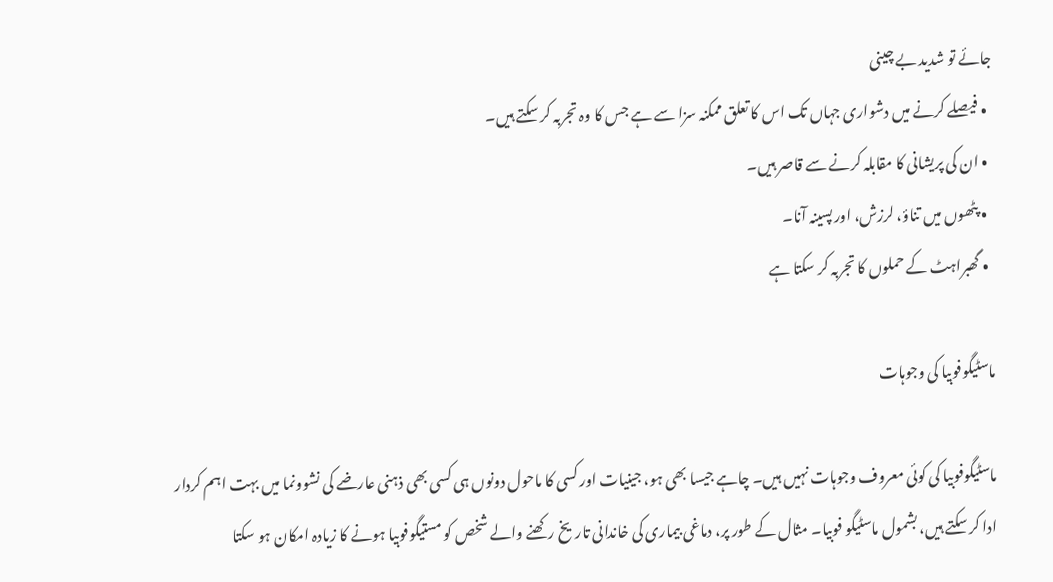جائے تو شدید بے چینی
  • فیصلے کرنے میں دشواری جہاں تک اس کا تعلق ممکنہ سزا سے ہے جس کا وہ تجربہ کر سکتے ہیں۔
  • ان کی پریشانی کا مقابلہ کرنے سے قاصر ہیں۔
  • پٹھوں میں تناؤ، لرزش، اور پسینہ آنا۔
  • گھبراہٹ کے حملوں کا تجربہ کر سکتا ہے

ماسٹیگوفوبیا کی وجوہات

ماسٹیگوفوبیا کی کوئی معروف وجوہات نہیں ہیں۔ چاہے جیسا بھی ہو، جینیات اور کسی کا ماحول دونوں ہی کسی بھی ذہنی عارضے کی نشوونما میں بہت اہم کردار ادا کر سکتے ہیں، بشمول ماسٹیگو فوبیا۔ مثال کے طور پر، دماغی بیماری کی خاندانی تاریخ رکھنے والے شخص کو مستیگوفوبیا ہونے کا زیادہ امکان ہو سکتا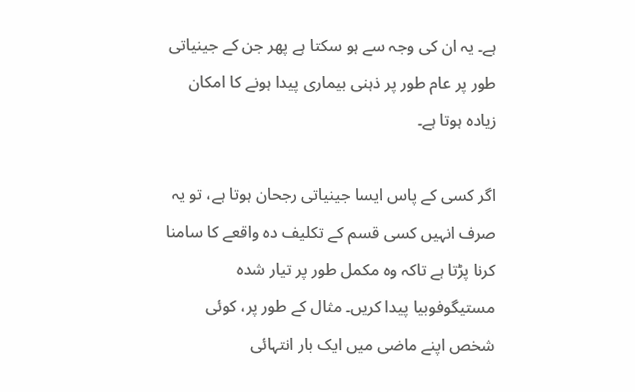ہے۔ یہ ان کی وجہ سے ہو سکتا ہے پھر جن کے جینیاتی طور پر عام طور پر ذہنی بیماری پیدا ہونے کا امکان زیادہ ہوتا ہے۔

اگر کسی کے پاس ایسا جینیاتی رجحان ہوتا ہے، تو یہ صرف انہیں کسی قسم کے تکلیف دہ واقعے کا سامنا کرنا پڑتا ہے تاکہ وہ مکمل طور پر تیار شدہ مستیگوفوبیا پیدا کریں۔ مثال کے طور پر، کوئی شخص اپنے ماضی میں ایک بار انتہائی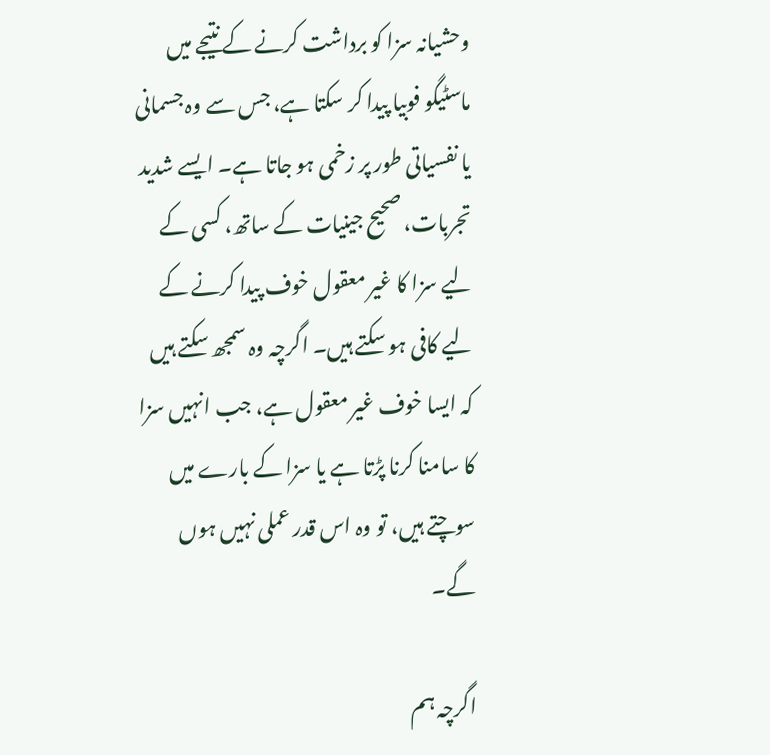وحشیانہ سزا کو برداشت کرنے کے نتیجے میں ماسٹیگو فوبیا پیدا کر سکتا ہے، جس سے وہ جسمانی یا نفسیاتی طور پر زخمی ہو جاتا ہے۔ ایسے شدید تجربات، صحیح جینیات کے ساتھ، کسی کے لیے سزا کا غیر معقول خوف پیدا کرنے کے لیے کافی ہو سکتے ہیں۔ اگرچہ وہ سمجھ سکتے ہیں کہ ایسا خوف غیر معقول ہے، جب انہیں سزا کا سامنا کرنا پڑتا ہے یا سزا کے بارے میں سوچتے ہیں، تو وہ اس قدر عملی نہیں ہوں گے۔

اگرچہ ہم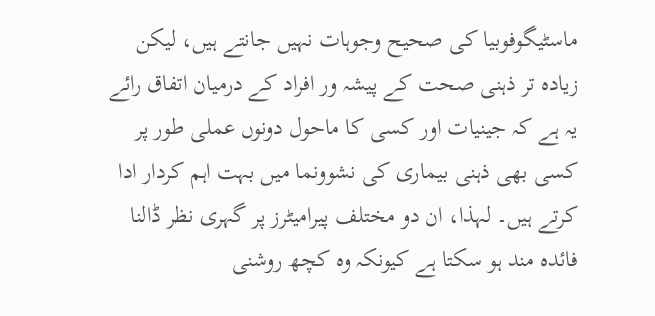ماسٹیگوفوبیا کی صحیح وجوہات نہیں جانتے ہیں، لیکن زیادہ تر ذہنی صحت کے پیشہ ور افراد کے درمیان اتفاق رائے یہ ہے کہ جینیات اور کسی کا ماحول دونوں عملی طور پر کسی بھی ذہنی بیماری کی نشوونما میں بہت اہم کردار ادا کرتے ہیں۔ لہذا، ان دو مختلف پیرامیٹرز پر گہری نظر ڈالنا فائدہ مند ہو سکتا ہے کیونکہ وہ کچھ روشنی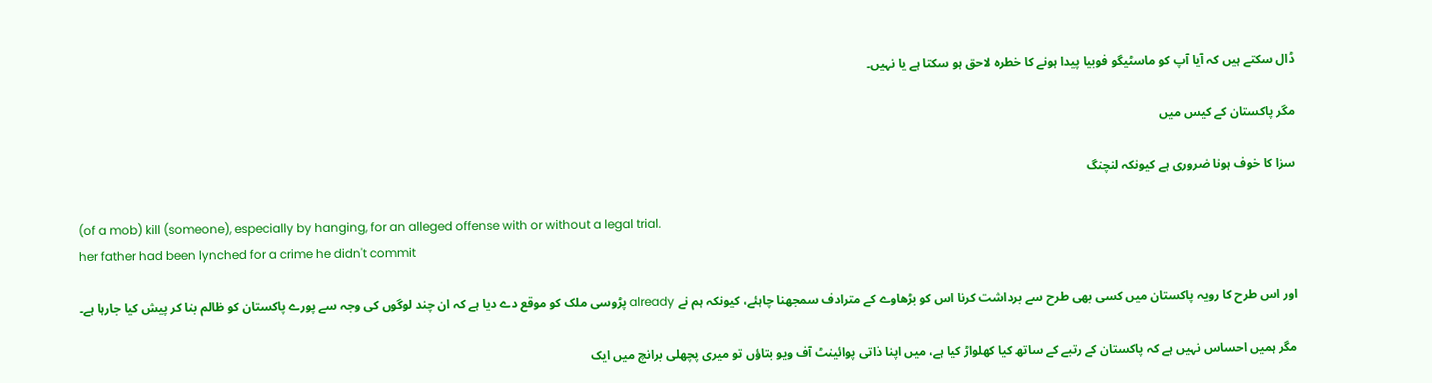ڈال سکتے ہیں کہ آیا آپ کو ماسٹیگو فوبیا پیدا ہونے کا خطرہ لاحق ہو سکتا ہے یا نہیں۔

مگر پاکستان کے کیس میں

سزا کا خوف ہونا ضروری ہے کیونکہ لنچنگ

(of a mob) kill (someone), especially by hanging, for an alleged offense with or without a legal trial.
her father had been lynched for a crime he didn't commit

اور اس طرح کا رویہ پاکستان میں کسی بھی طرح سے برداشت کرنا اس کو بڑھاوے کے مترادف سمجھنا چاہئے، کیونکہ ہم نے already پڑوسی ملک کو موقع دے دیا ہے کہ ان چند لوگوں کی وجہ سے پورے پاکستان کو ظالم بنا کر پیش کیا جارہا ہے۔

مگر ہمیں احساس نہیں ہے کہ پاکستان کے رتبے کے ساتھ کیا کھلواڑ کیا ہے، میں اپنا ذاتی پوائینٹ آف ویو بتاؤں تو میری پچھلی برانچ میں ایک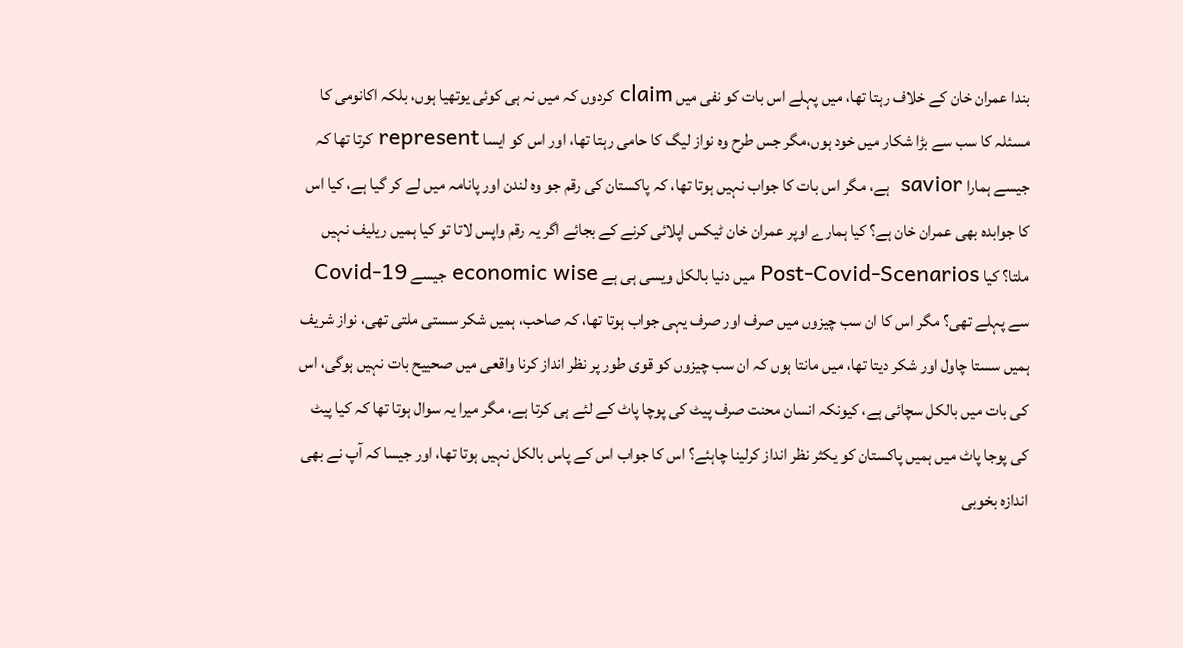بندا عمران خان کے خلاف رہتا تھا، میں پہلے اس بات کو نفی میں claim کردوں کہ میں نہ ہی کوئی یوتھیا ہوں، بلکہ اکانومی کا مسئلہ کا سب سے بڑا شکار میں خود ہوں،مگر جس طرح وہ نواز لیگ کا حامی رہتا تھا، اور اس کو ایسا represent کرتا تھا کہ جیسے ہمارا savior  ہے، مگر اس بات کا جواب نہیں ہوتا تھا، کہ پاکستان کی رقم جو وہ لندن اور پانامہ میں لے کر گیا ہے، کیا اس کا جوابدہ بھی عمران خان ہے؟ کیا ہمارے اوپر عمران خان ٹیکس اپلائی کرنے کے بجائے اگر یہ رقم واپس لاتا تو کیا ہمیں ریلیف نہیں ملتا؟ کیا Post-Covid-Scenarios میں دنیا بالکل ویسی ہی ہے economic wise جیسے Covid-19 سے پہلے تھی؟ مگر اس کا ان سب چیزوں میں صرف اور صرف یہی جواب ہوتا تھا، کہ صاحب، ہمیں شکر سستی ملتی تھی، نواز شریف ہمیں سستا چاول اور شکر دیتا تھا، میں مانتا ہوں کہ ان سب چیزوں کو قوی طور پر نظر انداز کرنا واقعی میں صحییح بات نہیں ہوگی، اس کی بات میں بالکل سچائی ہے، کیونکہ انسان محنت صرف پیٹ کی پوچا پاٹ کے لئے ہی کرتا ہے، مگر میرا یہ سوال ہوتا تھا کہ کیا پیٹ کی پوجا پاٹ میں ہمیں پاکستان کو یکثر نظر انداز کرلینا چاہئے؟ اس کا جواب اس کے پاس بالکل نہیں ہوتا تھا، اور جیسا کہ آپ نے بھی اندازہ بخوبی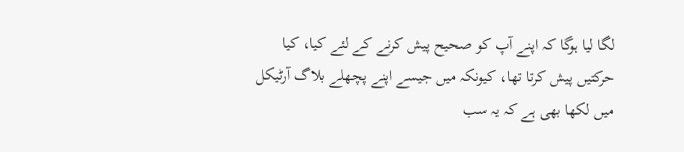لگا لیا ہوگا کہ اپنے آپ کو صحیح پیش کرنے کے لئے کیا، کیا حرکتیں پیش کرتا تھا، کیونکہ میں جیسے اپنے پچھلے بلاگ آرٹیکل میں لکھا بھی ہے کہ یہ سب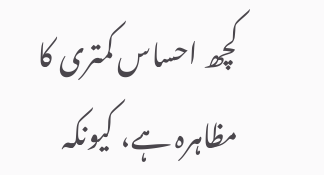کچھ احساس کمتری کا مظاہرہ ہے، کیونکہ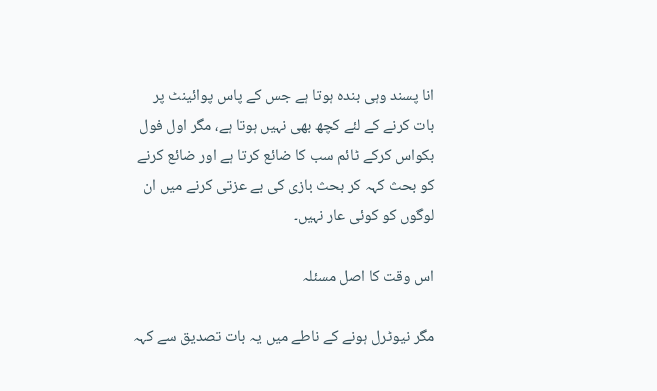انا پسند وہی بندہ ہوتا ہے جس کے پاس پوائینٹ پر بات کرنے کے لئے کچھ بھی نہیں ہوتا ہے، مگر اول فول بکواس کرکے ٹائم سب کا ضائع کرتا ہے اور ضائع کرنے کو بحث کہہ کر بحث بازی کی بے عزتی کرنے میں ان لوگوں کو کوئی عار نہیں۔

اس وقت کا اصل مسئلہ

مگر نیوٹرل ہونے کے ناطے میں یہ بات تصدیق سے کہہ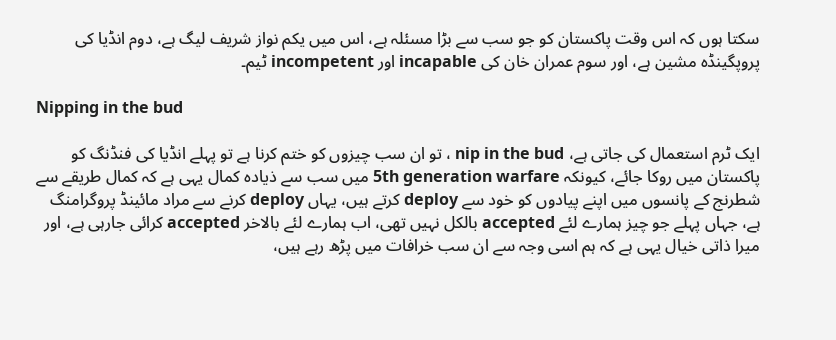سکتا ہوں کہ اس وقت پاکستان کو جو سب سے بڑا مسئلہ ہے، اس میں یکم نواز شریف لیگ ہے، دوم انڈیا کی پروپگینڈہ مشین ہے، اور سوم عمران خان کی incapable اور incompetent ٹیم۔

Nipping in the bud

ایک ٹرم استعمال کی جاتی ہے، nip in the bud ، تو ان سب چیزوں کو ختم کرنا ہے تو پہلے انڈیا کی فنڈنگ کو پاکستان میں روکا جائے، کیونکہ 5th generation warfare میں سب سے ذیادہ کمال یہی ہے کہ کمال طریقے سے شطرنج کے پانسوں میں اپنے پیادوں کو خود سے deploy کرتے ہیں، یہاں deploy کرنے سے مراد مائینڈ پروگرامنگ ہے، جہاں پہلے جو چیز ہمارے لئے accepted بالکل نہیں تھی، اب ہمارے لئے بالاخر accepted کرائی جارہی ہے، اور میرا ذاتی خیال یہی ہے کہ ہم اسی وجہ سے ان سب خرافات میں پڑھ رہے ہیں،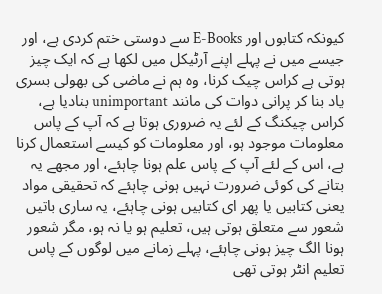کیونکہ کتابوں اور E-Books سے دوستی ختم کردی ہے، اور جیسے میں نے پہلے اپنے آرٹیکل میں لکھا ہے کہ ایک چیز ہوتی ہے کراس چیک کرنا، وہ ہم نے ماضی کی بھولی بسری یاد بنا کر پرانی دوات کی مانند unimportant بنادیا ہے، کراس چیکنگ کے لئے یہ ضروری ہوتا ہے کہ آپ کے پاس معلومات موجود ہو، اور معلومات کو کیسے استعمال کرنا ہے، اس کے لئے آپ کے پاس علم ہونا چاہئے، اور مجھے یہ بتانے کی کوئی ضرورت نہیں ہونی چاہئے کہ تحقیقی مواد یعنی کتابیں یا پھر ای کتابیں ہونی چاہئے، یہ ساری باتیں شعور سے متعلق ہوتی ہیں، تعلیم ہو یا نہ ہو، مگر شعور ہونا الگ چیز ہونی چاہئے، پہلے زمانے میں لوگوں کے پاس تعلیم انٹر ہوتی تھی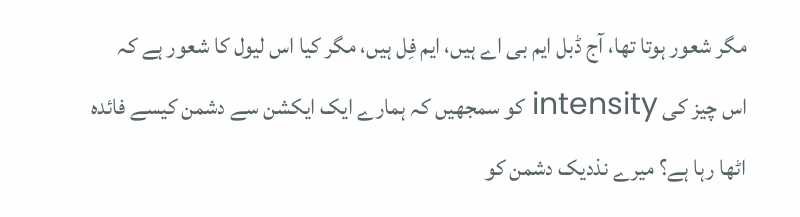مگر شعور ہوتا تھا، آج ڈبل ایم بی اے ہیں، ایم فِل ہیں، مگر کیا اس لیول کا شعور ہے کہ اس چیز کی intensity کو سمجھیں کہ ہمارے ایک ایکشن سے دشمن کیسے فائدہ اٹھا رہا ہے؟ میرے نذدیک دشمن کو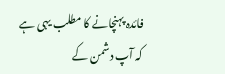فائدہ پہنچانے کا مطلب یہی ہے کہ آپ دشمن کے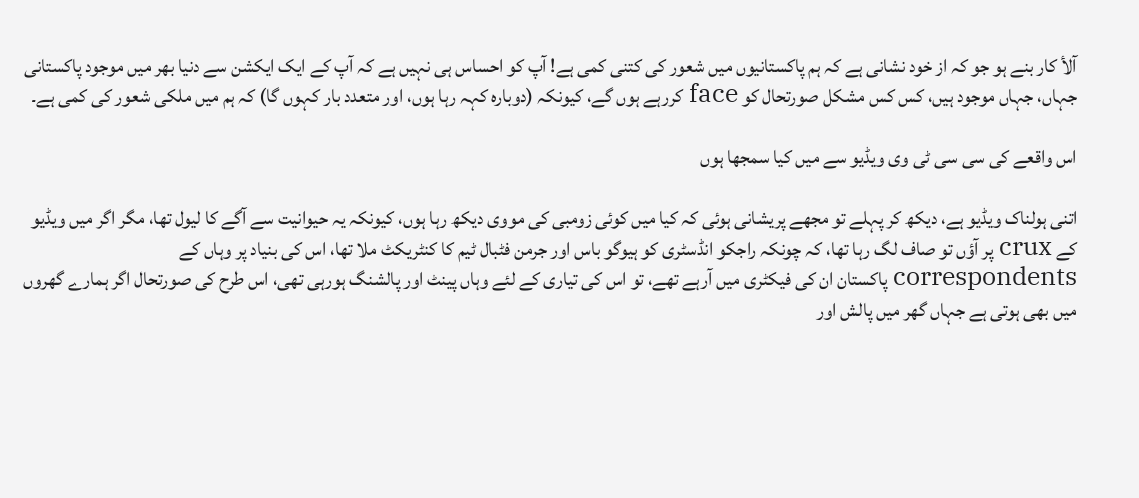آلأ کار بنے ہو جو کہ از خود نشانی ہے کہ ہم پاکستانیوں میں شعور کی کتنی کمی ہے! آپ کو احساس ہی نہیں ہے کہ آپ کے ایک ایکشن سے دنیا بھر میں موجود پاکستانی جہاں، جہاں موجود ہیں، کس کس مشکل صورتحال کو face کررہے ہوں گے، کیونکہ (دوبارہ کہہ رہا ہوں، اور متعدد بار کہوں گا) کہ ہم میں ملکی شعور کی کمی ہے۔

اس واقعے کی سی سی ٹی وی ویڈیو سے میں کیا سمجھا ہوں

اتنی ہولناک ویڈیو ہے، دیکھ کر پہلے تو مجھے پریشانی ہوئی کہ کیا میں کوئی زومبی کی مووی دیکھ رہا ہوں، کیونکہ یہ حیوانیت سے آگے کا لیول تھا، مگر اگر میں ویڈیو کے crux پر آؤں تو صاف لگ رہا تھا، کہ چونکہ راجکو انڈسٹری کو ہیوگو باس اور جرمن فٹبال ٹیم کا کنٹریکٹ ملا تھا، اس کی بنیاد پر وہاں کے correspondents پاکستان ان کی فیکٹری میں آرہے تھے، تو اس کی تیاری کے لئے وہاں پینٹ اور پالشنگ ہورہی تھی، اس طرح کی صورتحال اگر ہمارے گھروں میں بھی ہوتی ہے جہاں گھر میں پالش اور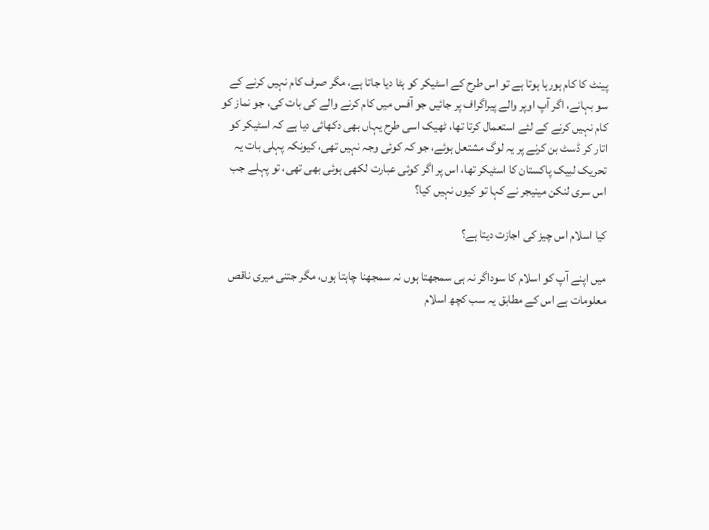پینٹ کا کام ہورہا ہوتا ہے تو اس طرح کے اسٹیکر کو ہٹا دیا جاتا ہے، مگر صرف کام نہیں کرنے کے سو بہانے، اگر آپ اوپر والے پیراگراف پر جائیں جو آفس میں کام کرنے والے کی بات کی، جو نماز کو کام نہیں کرنے کے لئے استعمال کرتا تھا، ٹھیک اسی طرح یہاں بھی دکھائی دیا ہے کہ اسٹیکر کو اتار کر ڈسٹ بن کرنے پر یہ لوگ مشتعل ہوئے، جو کہ کوئی وجہ نہیں تھی، کیونکہ پہلی بات یہ تحریک لبیک پاکستان کا اسٹیکر تھا، اس پر اگر کوئی عبارت لکھی ہوئی بھی تھی، تو پہلے جب اس سری لنکن مینیجر نے کہا تو کیوں نہیں کیا؟

کیا اسلام اس چیز کی اجازت دیتا ہے؟

میں اپنے آپ کو اسلام کا سوداگر نہ ہی سمجھتا ہوں نہ سمجھنا چاہتا ہوں، مگر جتنی میری ناقص معلومات ہے اس کے مطابق یہ سب کچھ اسلام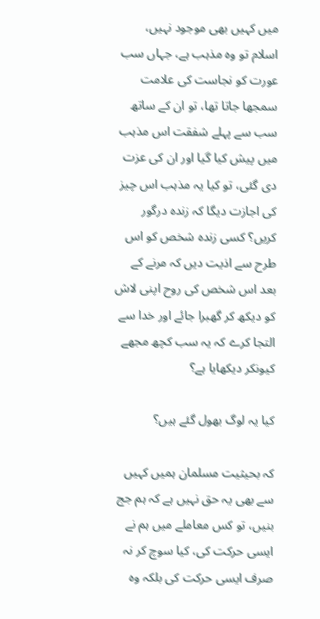میں کہیں بھی موجود نہیں، اسلام تو وہ مذہب ہے، جہاں سب عورت کو نجاست کی علامت سمجھا جاتا تھا، تو ان کے ساتھ سب سے پہلے شفقت اس مذہب میں پیش کیا گیا اور ان کی عزت دی گئی، تو کیا یہ مذہب اس چیز کی اجازت دیگا کہ زندہ درگور کریں؟ کسی زندہ شخص کو اس طرح سے اذیت دیں کہ مرنے کے بعد اس شخص کی روح اپنی لاش کو دیکھ کر گھبرا جائے اور خدا سے التجا کرے کہ یہ سب کچھ مجھے کیونکر دیکھایا ہے؟

کیا یہ لوگ بھول گئے ہیں؟

کہ بحیثیت مسلمان ہمیں کہیں سے بھی یہ حق نہیں ہے کہ ہم جج بنیں، تو کس معاملے میں ہم نے ایسی حرکت کی، کیا سوچ کر نہ صرف ایسی حرکت کی بلکہ وہ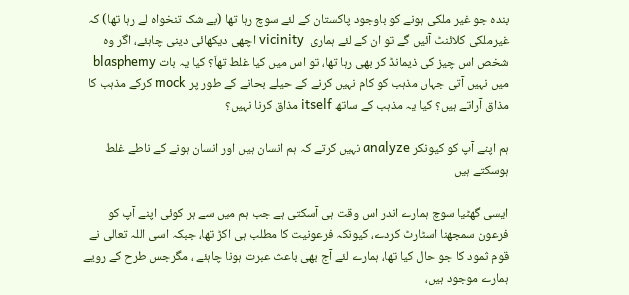بندہ جو غیر ملکی ہونے کو باوجود پاکستان کے لئے سوچ رہا تھا (بے شک تنخواہ لے رہا تھا) کہ غیرملکی کلائنٹ آئیں گے تو ان کے لئے ہماری  vicinity اچھی دیکھائی دینی چاہئے، اگر وہ شخص اس چیز کی ذیمانڈ کر بھی رہا تھا، تو اس میں کیا غلط تھاَ؟ کیا یہ بات blasphemy میں نہیں آتی جہاں مذہب کو کام نہیں کرنے کے حیلے بحانے کے طور پر mock کرکے مذہب کا مذاق آراتے ہیں؟ کیا یہ مذہب کے ساتھ itself مذاق کرنا نہیں؟

ہم اپنے آپ کو کیونکر analyze نہیں کرتے کہ ہم انسان ہیں اور انسان ہونے کے ناطے غلط ہوسکتے ہیں

ایسی گھٹیا سوچ ہمارے اندر اس وقت ہی آسکتی ہے جب ہم میں سے ہر کوئی اپنے آپ کو فرعون سمجھنا اسٹارٹ کردے، کیونکہ فرعونیت کا مطلب ہی اکڑ تھا، جبکہ اسی اللہ تعالی نے قوم ثمود کا جو حال کیا تھا، ہمارے لئے آج بھی باعث عبرت ہونا چاہئے ، مگرجس طرح کے رویے ہمارے موجود ہیں،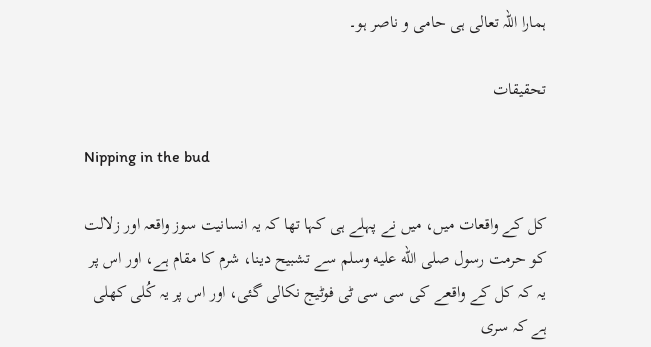ہمارا اللہ تعالی ہی حامی و ناصر ہو۔

تحقیقات

Nipping in the bud

کل کے واقعات میں، میں نے پہلے ہی کہا تھا کہ یہ انسانیت سوز واقعہ اور زلالت کو حرمت رسول صلى الله عليه وسلم سے تشبیح دینا، شرم کا مقام ہے، اور اس پر یہ کہ کل کے واقعے کی سی سی ٹی فوٹیج نکالی گئی، اور اس پر یہ کُلی کھلی ہے کہ سری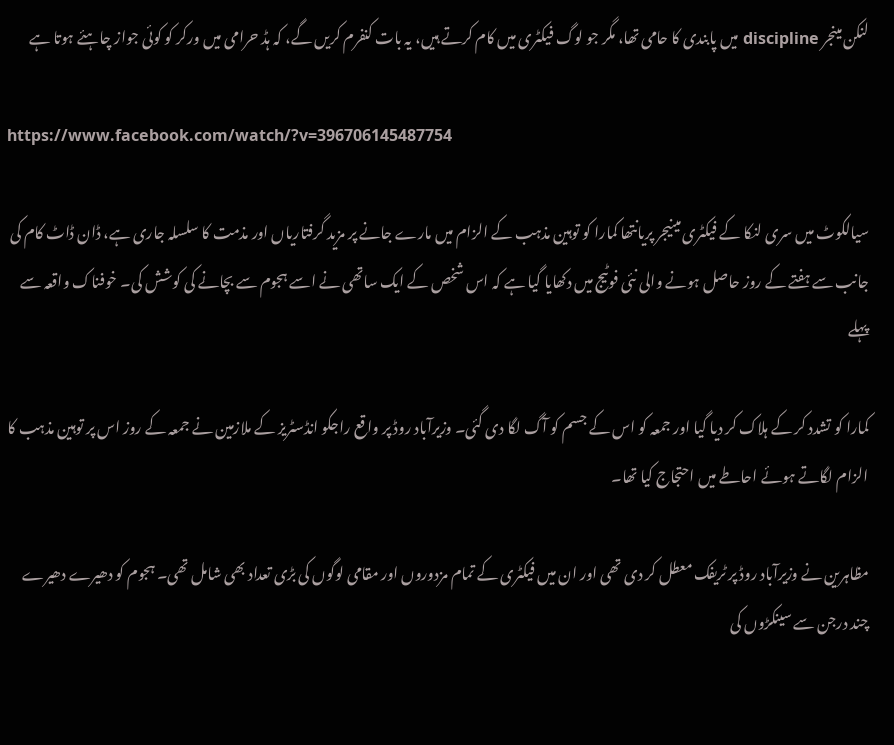لنکن مینجر discipline میں پابندی کا حامی تھا، مگر جو لوگ فیکٹری میں کام کرتے ہیں، یہ بات کنفرم کریں گے، کہ ہڈ حرامی میں ورکر کو کوئی جواز چاہئے ہوتا ہے

https://www.facebook.com/watch/?v=396706145487754

سیالکوٹ میں سری لنکا کے فیکٹری مینیجر پریانتھا کمارا کو توہین مذہب کے الزام میں مارے جانے پر مزید گرفتاریاں اور مذمت کا سلسلہ جاری ہے، ڈان ڈاٹ کام کی جانب سے ہفتے کے روز حاصل ہونے والی نئی فوٹیج میں دکھایا گیا ہے کہ اس شخص کے ایک ساتھی نے اسے ہجوم سے بچانے کی کوشش کی۔ خوفناک واقعہ سے پہلے

کمارا کو تشدد کر کے ہلاک کر دیا گیا اور جمعہ کو اس کے جسم کو آگ لگا دی گئی۔ وزیرآباد روڈ پر واقع راجکو انڈسٹریز کے ملازمین نے جمعہ کے روز اس پر توہین مذہب کا الزام لگاتے ہوئے احاطے میں احتجاج کیا تھا۔

مظاہرین نے وزیرآباد روڈ پر ٹریفک معطل کر دی تھی اور ان میں فیکٹری کے تمام مزدوروں اور مقامی لوگوں کی بڑی تعداد بھی شامل تھی۔ ہجوم کو دھیرے دھیرے چند درجن سے سینکڑوں کی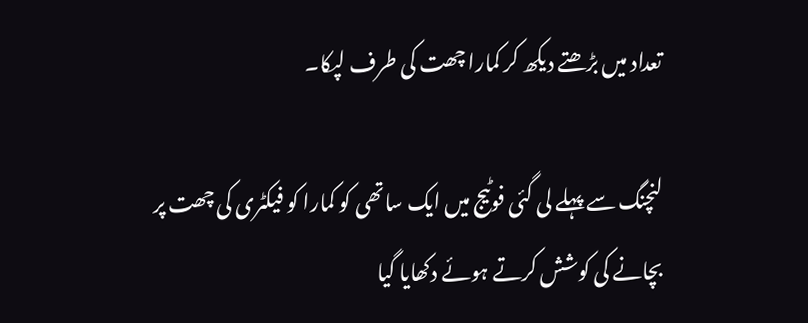تعداد میں بڑھتے دیکھ کر کمارا چھت کی طرف لپکا۔

لنچنگ سے پہلے لی گئی فوٹیج میں ایک ساتھی کو کمارا کو فیکٹری کی چھت پر بچانے کی کوشش کرتے ہوئے دکھایا گیا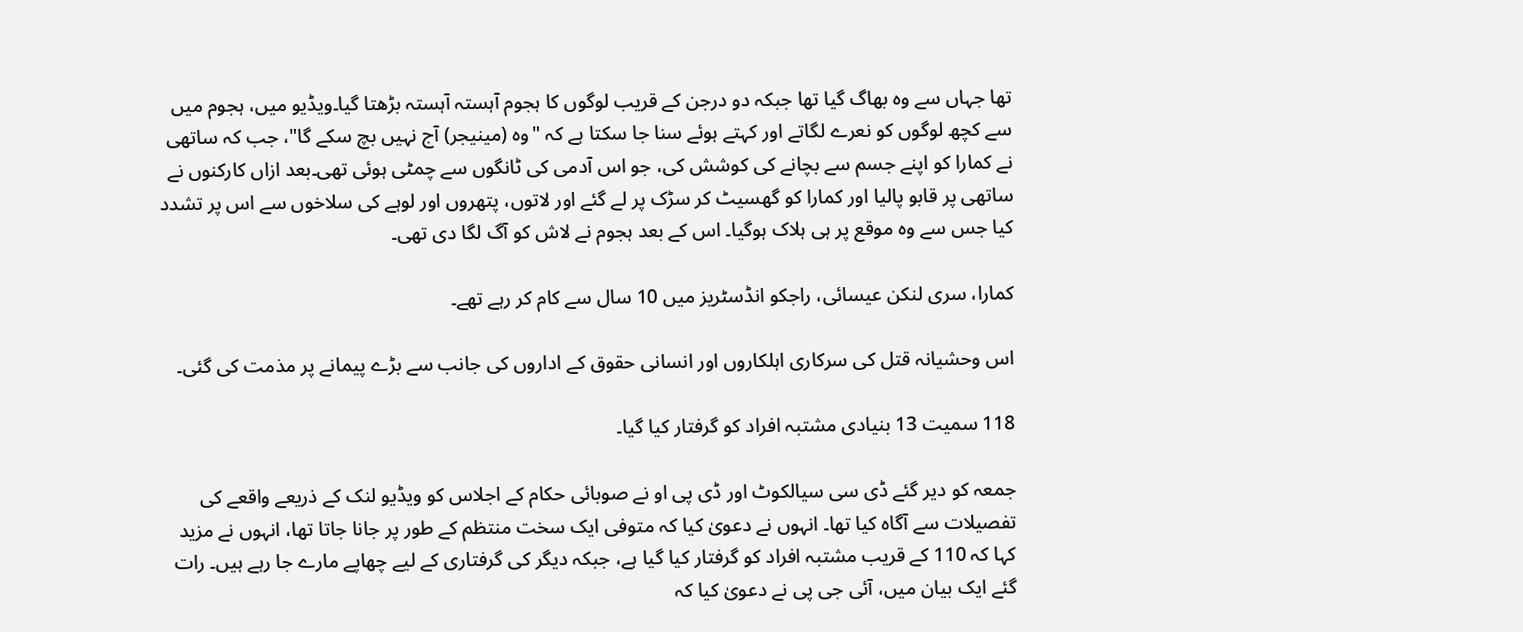تھا جہاں سے وہ بھاگ گیا تھا جبکہ دو درجن کے قریب لوگوں کا ہجوم آہستہ آہستہ بڑھتا گیا۔ویڈیو میں، ہجوم میں سے کچھ لوگوں کو نعرے لگاتے اور کہتے ہوئے سنا جا سکتا ہے کہ "وہ (مینیجر) آج نہیں بچ سکے گا"، جب کہ ساتھی نے کمارا کو اپنے جسم سے بچانے کی کوشش کی، جو اس آدمی کی ٹانگوں سے چمٹی ہوئی تھی۔بعد ازاں کارکنوں نے ساتھی پر قابو پالیا اور کمارا کو گھسیٹ کر سڑک پر لے گئے اور لاتوں، پتھروں اور لوہے کی سلاخوں سے اس پر تشدد کیا جس سے وہ موقع پر ہی ہلاک ہوگیا۔ اس کے بعد ہجوم نے لاش کو آگ لگا دی تھی۔

کمارا، سری لنکن عیسائی، راجکو انڈسٹریز میں 10 سال سے کام کر رہے تھے۔

اس وحشیانہ قتل کی سرکاری اہلکاروں اور انسانی حقوق کے اداروں کی جانب سے بڑے پیمانے پر مذمت کی گئی۔

118 سمیت 13 بنیادی مشتبہ افراد کو گرفتار کیا گیا۔

جمعہ کو دیر گئے ڈی سی سیالکوٹ اور ڈی پی او نے صوبائی حکام کے اجلاس کو ویڈیو لنک کے ذریعے واقعے کی تفصیلات سے آگاہ کیا تھا۔ انہوں نے دعویٰ کیا کہ متوفی ایک سخت منتظم کے طور پر جانا جاتا تھا، انہوں نے مزید کہا کہ 110 کے قریب مشتبہ افراد کو گرفتار کیا گیا ہے، جبکہ دیگر کی گرفتاری کے لیے چھاپے مارے جا رہے ہیں۔ رات گئے ایک بیان میں، آئی جی پی نے دعویٰ کیا کہ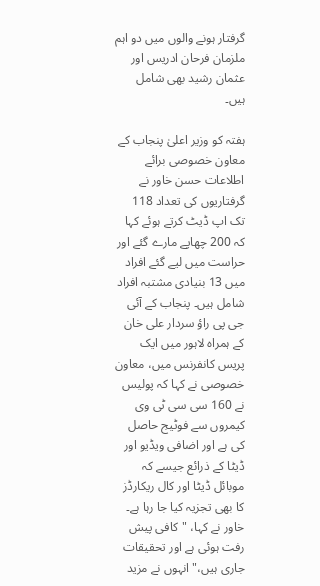گرفتار ہونے والوں میں دو اہم ملزمان فرحان ادریس اور عثمان رشید بھی شامل ہیں۔

ہفتہ کو وزیر اعلیٰ پنجاب کے معاون خصوصی برائے اطلاعات حسن خاور نے گرفتاریوں کی تعداد 118 تک اپ ڈیٹ کرتے ہوئے کہا کہ 200 چھاپے مارے گئے اور حراست میں لیے گئے افراد میں 13 بنیادی مشتبہ افراد شامل ہیں۔ پنجاب کے آئی جی پی راؤ سردار علی خان کے ہمراہ لاہور میں ایک پریس کانفرنس میں، معاون خصوصی نے کہا کہ پولیس نے 160 سی سی ٹی وی کیمروں سے فوٹیج حاصل کی ہے اور اضافی ویڈیو اور ڈیٹا کے ذرائع جیسے کہ موبائل ڈیٹا اور کال ریکارڈز کا بھی تجزیہ کیا جا رہا ہے۔ خاور نے کہا، "کافی پیش رفت ہوئی ہے اور تحقیقات جاری ہیں،" انہوں نے مزید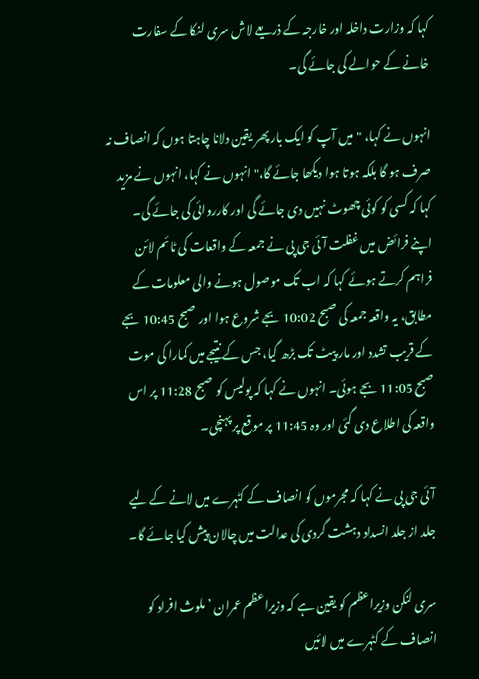کہا کہ وزارت داخلہ اور خارجہ کے ذریعے لاش سری لنکا کے سفارت خانے کے حوالے کی جائے گی۔

انہوں نے کہا، "میں آپ کو ایک بار پھر یقین دلانا چاہتا ہوں کہ انصاف نہ صرف ہو گا بلکہ ہوتا ہوا دیکھا جائے گا،" انہوں نے کہا، انہوں نے مزید کہا کہ کسی کو کوئی چھوٹ نہیں دی جائے گی اور کارروائی کی جائے گی۔ اپنے فرائض میں غفلت آئی جی پی نے جمعہ کے واقعات کی ٹائم لائن فراہم کرتے ہوئے کہا کہ اب تک موصول ہونے والی معلومات کے مطابق، یہ واقعہ جمعہ کی صبح 10:02 بجے شروع ہوا اور صبح 10:45 بجے کے قریب تشدد اور مار پیٹ تک بڑھ گیا، جس کے نتیجے میں کمارا کی موت صبح 11:05 بجے ہوئی۔ انہوں نے کہا کہ پولیس کو صبح 11:28 پر اس واقعہ کی اطلاع دی گئی اور وہ 11:45 پر موقع پر پہنچی۔

آئی جی پی نے کہا کہ مجرموں کو انصاف کے کٹہرے میں لانے کے لیے جلد از جلد انسداد دہشت گردی کی عدالت میں چالان پیش کیا جائے گا۔

سری لنکن وزیراعظم کو یقین ہے کہ وزیراعظم عمران ’ملوث افراد کو انصاف کے کٹہرے میں لائیں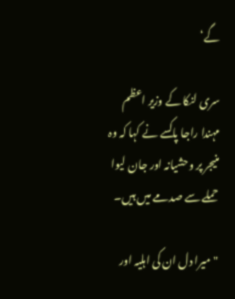گے‘

سری لنکا کے وزیر اعظم مہندا راجا پاکسے نے کہا کہ وہ منیجر پر وحشیانہ اور جان لیوا حملے سے صدمے میں ہیں۔

"میرا دل ان کی اہلیہ اور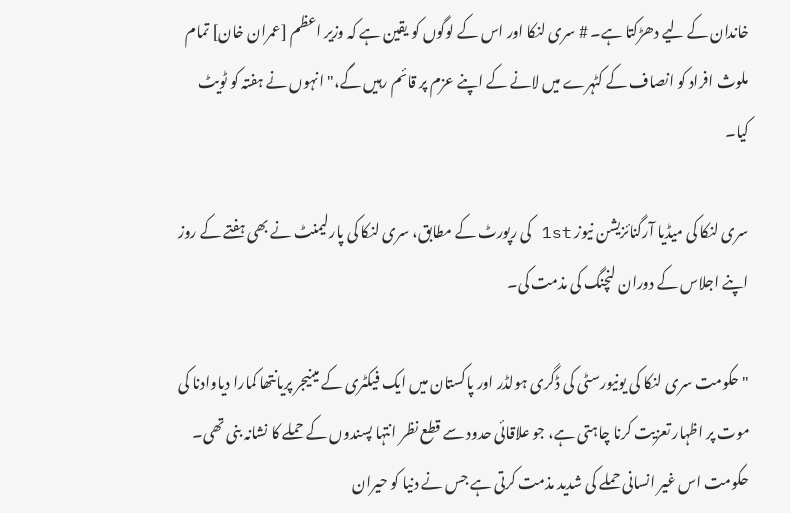خاندان کے لیے دھڑکتا ہے۔ # سری لنکا اور اس کے لوگوں کو یقین ہے کہ وزیر اعظم [عمران خان] تمام ملوث افراد کو انصاف کے کٹہرے میں لانے کے اپنے عزم پر قائم رہیں گے،" انہوں نے ہفتہ کو ٹویٹ کیا۔

سری لنکا کی میڈیا آرگنائزیشن نیوز 1st کی رپورٹ کے مطابق، سری لنکا کی پارلیمنٹ نے بھی ہفتے کے روز اپنے اجلاس کے دوران لنچنگ کی مذمت کی۔

"حکومت سری لنکا کی یونیورسٹی کی ڈگری ہولڈر اور پاکستان میں ایک فیکٹری کے مینیجر پریانتھا کمارا دیاوادنا کی موت پر اظہار تعزیت کرنا چاہتی ہے، جو علاقائی حدود سے قطع نظر انتہا پسندوں کے حملے کا نشانہ بنی تھی۔ حکومت اس غیر انسانی حملے کی شدید مذمت کرتی ہے جس نے دنیا کو حیران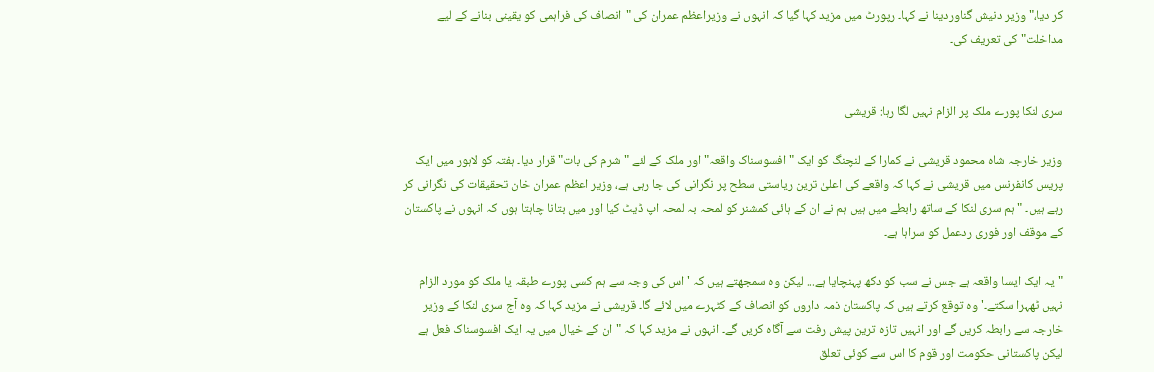کر دیا،" وزیر دنیش گناوردینا نے کہا۔ رپورٹ میں مزید کہا گیا کہ انہوں نے وزیراعظم عمران کی "انصاف کی فراہمی کو یقینی بنانے کے لیے مداخلت" کی تعریف کی۔


سری لنکا پورے ملک پر الزام نہیں لگا رہا: قریشی

وزیر خارجہ شاہ محمود قریشی نے کمارا کے لنچنگ کو ایک "افسوسناک واقعہ" اور ملک کے لئے "شرم کی بات" قرار دیا۔ ہفتہ کو لاہور میں ایک پریس کانفرنس میں قریشی نے کہا کہ واقعے کی اعلیٰ ترین ریاستی سطح پر نگرانی کی جا رہی ہے، وزیر اعظم عمران خان تحقیقات کی نگرانی کر رہے ہیں۔ "ہم سری لنکا کے ساتھ رابطے میں ہیں ہم نے ان کے ہائی کمشنر کو لمحہ بہ لمحہ اپ ڈیٹ کیا اور میں بتانا چاہتا ہوں کہ انہوں نے پاکستان کے موقف اور فوری ردعمل کو سراہا ہے۔

"یہ ایک ایسا واقعہ ہے جس نے سب کو دکھ پہنچایا ہے... لیکن وہ سمجھتے ہیں کہ 'اس کی وجہ سے ہم کسی پورے طبقہ یا ملک کو مورد الزام نہیں ٹھہرا سکتے۔' وہ توقع کرتے ہیں کہ پاکستان ذمہ داروں کو انصاف کے کٹہرے میں لائے گا۔ قریشی نے مزید کہا کہ وہ آج سری لنکا کے وزیر خارجہ سے رابطہ کریں گے اور انہیں تازہ ترین پیش رفت سے آگاہ کریں گے۔ انہوں نے مزید کہا کہ "ان کے خیال میں یہ ایک افسوسناک فعل ہے لیکن پاکستانی حکومت اور قوم کا اس سے کوئی تعلق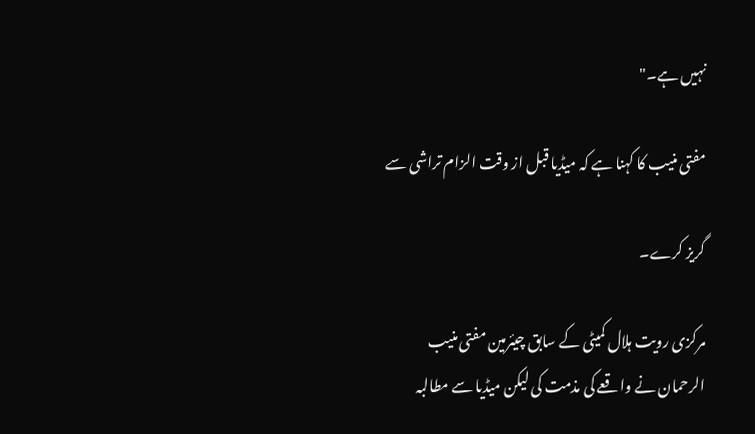نہیں ہے۔"

مفتی منیب کا کہنا ہے کہ میڈیا قبل از وقت الزام تراشی سے

گریز کرے۔

مرکزی رویت ہلال کمیٹی کے سابق چیئرمین مفتی منیب الرحمان نے واقعے کی مذمت کی لیکن میڈیا سے مطالبہ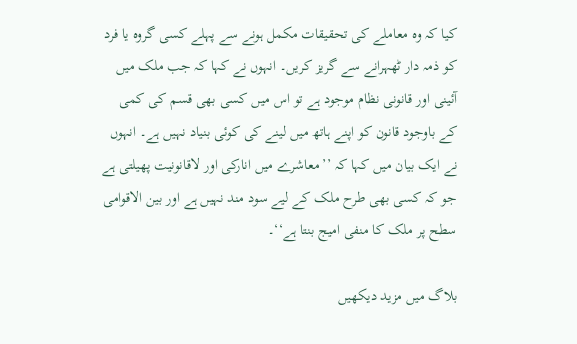کیا کہ وہ معاملے کی تحقیقات مکمل ہونے سے پہلے کسی گروہ یا فرد کو ذمہ دار ٹھہرانے سے گریز کریں۔ انہوں نے کہا کہ جب ملک میں آئینی اور قانونی نظام موجود ہے تو اس میں کسی بھی قسم کی کمی کے باوجود قانون کو اپنے ہاتھ میں لینے کی کوئی بنیاد نہیں ہے۔ انہوں نے ایک بیان میں کہا کہ ’’معاشرے میں انارکی اور لاقانونیت پھیلتی ہے جو کہ کسی بھی طرح ملک کے لیے سود مند نہیں ہے اور بین الاقوامی سطح پر ملک کا منفی امیج بنتا ہے‘‘۔

بلاگ میں مزید دیکھیں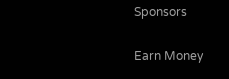Sponsors

Earn Money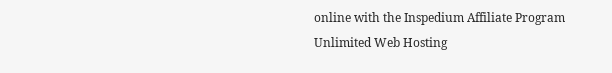online with the Inspedium Affiliate Program
Unlimited Web Hosting